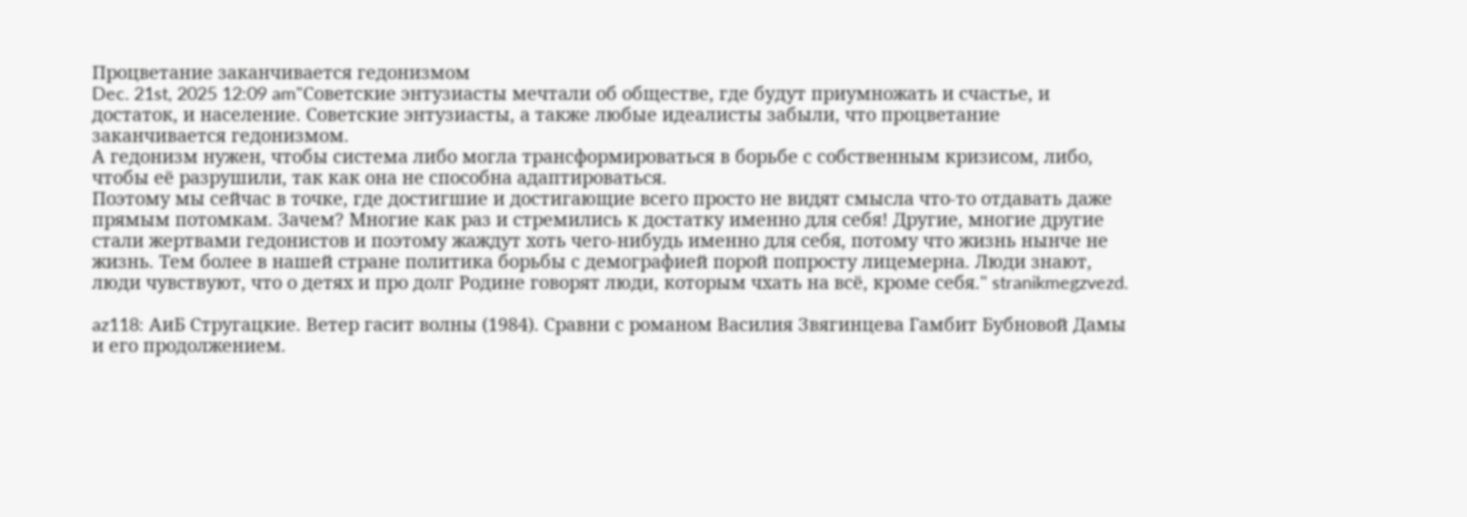Процветание заканчивается гедонизмом
Dec. 21st, 2025 12:09 am"Советские энтузиасты мечтали об обществе, где будут приумножать и счастье, и достаток, и население. Советские энтузиасты, а также любые идеалисты забыли, что процветание заканчивается гедонизмом.
А гедонизм нужен, чтобы система либо могла трансформироваться в борьбе с собственным кризисом, либо, чтобы её разрушили, так как она не способна адаптироваться.
Поэтому мы сейчас в точке, где достигшие и достигающие всего просто не видят смысла что-то отдавать даже прямым потомкам. Зачем? Многие как раз и стремились к достатку именно для себя! Другие, многие другие стали жертвами гедонистов и поэтому жаждут хоть чего-нибудь именно для себя, потому что жизнь нынче не жизнь. Тем более в нашей стране политика борьбы с демографией порой попросту лицемерна. Люди знают, люди чувствуют, что о детях и про долг Родине говорят люди, которым чхать на всё, кроме себя." stranikmegzvezd.

az118: АиБ Стругацкие. Ветер гасит волны (1984). Сравни с романом Василия Звягинцева Гамбит Бубновой Дамы и его продолжением.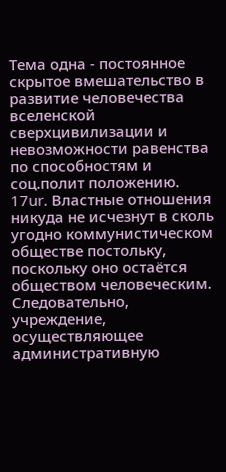Тема одна - постоянное скрытое вмешательство в развитие человечества вселенской сверхцивилизации и невозможности равенства по способностям и соц.полит положению.
17ur. Властные отношения никуда не исчезнут в сколь угодно коммунистическом обществе постольку, поскольку оно остаётся обществом человеческим.
Следовательно, учреждение, осуществляющее административную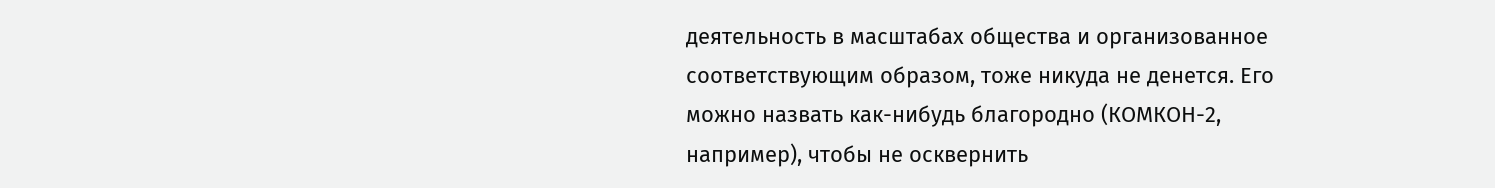деятельность в масштабах общества и организованное соответствующим образом, тоже никуда не денется. Его можно назвать как-нибудь благородно (КОМКОН-2, например), чтобы не осквернить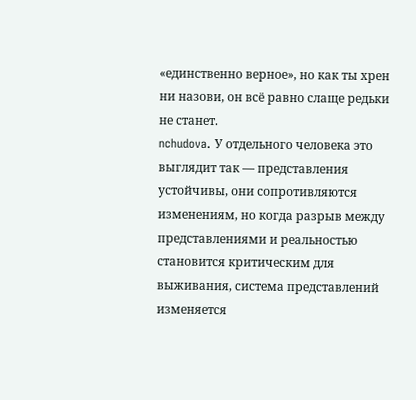«единственно верное», но как ты хрен ни назови, он всё равно слаще редьки не станет.
nchudova. У отдельного человека это выглядит так — представления устойчивы, они сопротивляются изменениям, но когда разрыв между представлениями и реальностью становится критическим для выживания, система представлений изменяется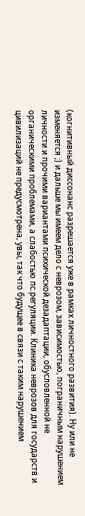(когнитивный диссонанс разрешается уже в рамках личностного развития). Ну или не изменяется ;) и дальше мы имеем дело с неврозом, зависимостью, пограничным нарушением личности и прочими вариантами психической дезадаптации, обусловленной не органическими проблемами, а слабостью пс.регуляции. Клиника неврозов для государств и цивилизаций не предусмотрена, увы, так что будущее в связи с таким нарушением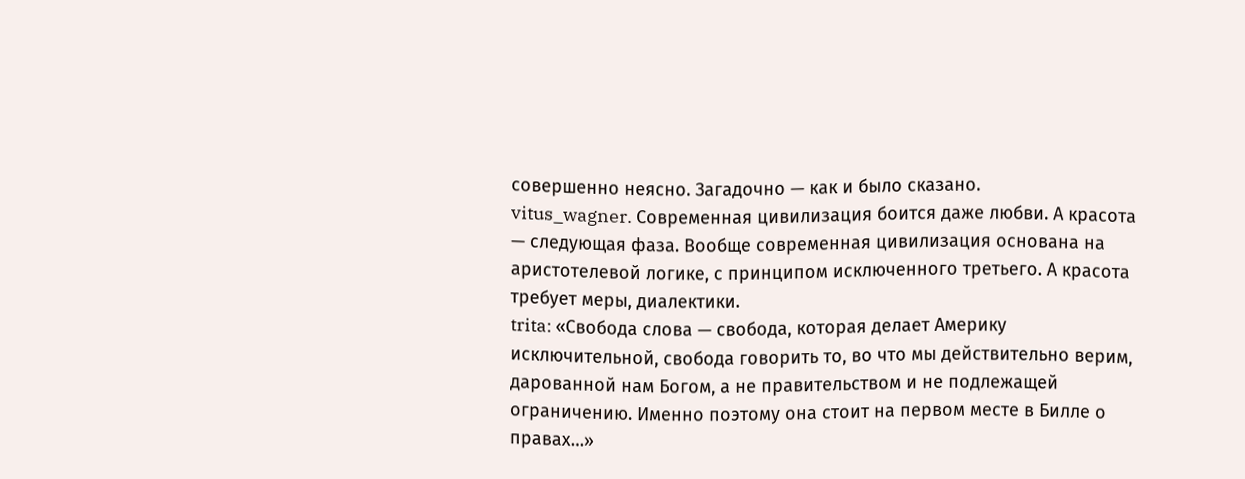совершенно неясно. Загадочно — как и было сказано.
vitus_wagner. Современная цивилизация боится даже любви. А красота — следующая фаза. Вообще современная цивилизация основана на аристотелевой логике, с принципом исключенного третьего. А красота требует меры, диалектики.
trita: «Свобода слова — свобода, которая делает Америку исключительной, свобода говорить то, во что мы действительно верим, дарованной нам Богом, а не правительством и не подлежащей ограничению. Именно поэтому она стоит на первом месте в Билле о правах…»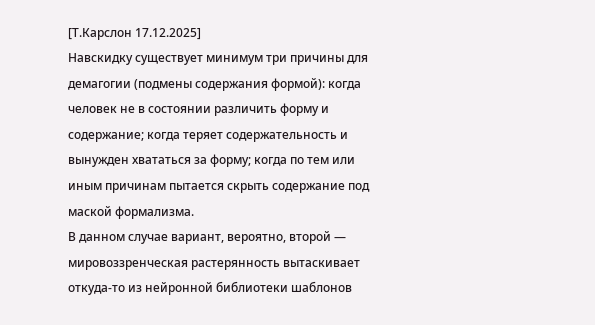[Т.Карслон 17.12.2025]
Навскидку существует минимум три причины для демагогии (подмены содержания формой): когда человек не в состоянии различить форму и содержание; когда теряет содержательность и вынужден хвататься за форму; когда по тем или иным причинам пытается скрыть содержание под маской формализма.
В данном случае вариант, вероятно, второй — мировоззренческая растерянность вытаскивает откуда-то из нейронной библиотеки шаблонов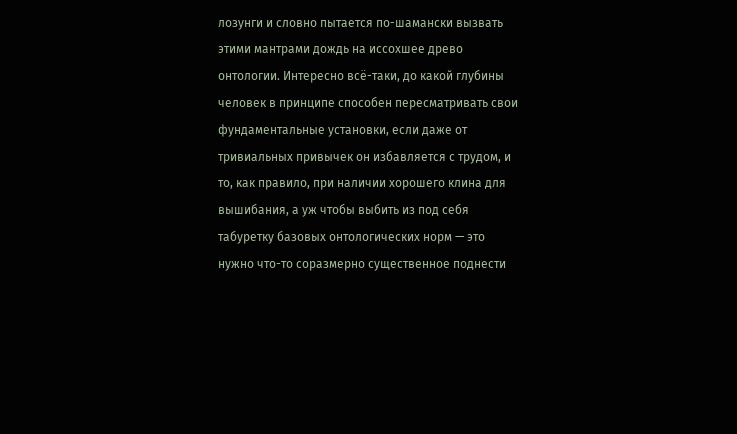лозунги и словно пытается по-шамански вызвать этими мантрами дождь на иссохшее древо онтологии. Интересно всё-таки, до какой глубины человек в принципе способен пересматривать свои фундаментальные установки, если даже от тривиальных привычек он избавляется с трудом, и то, как правило, при наличии хорошего клина для вышибания, а уж чтобы выбить из под себя табуретку базовых онтологических норм — это нужно что-то соразмерно существенное поднести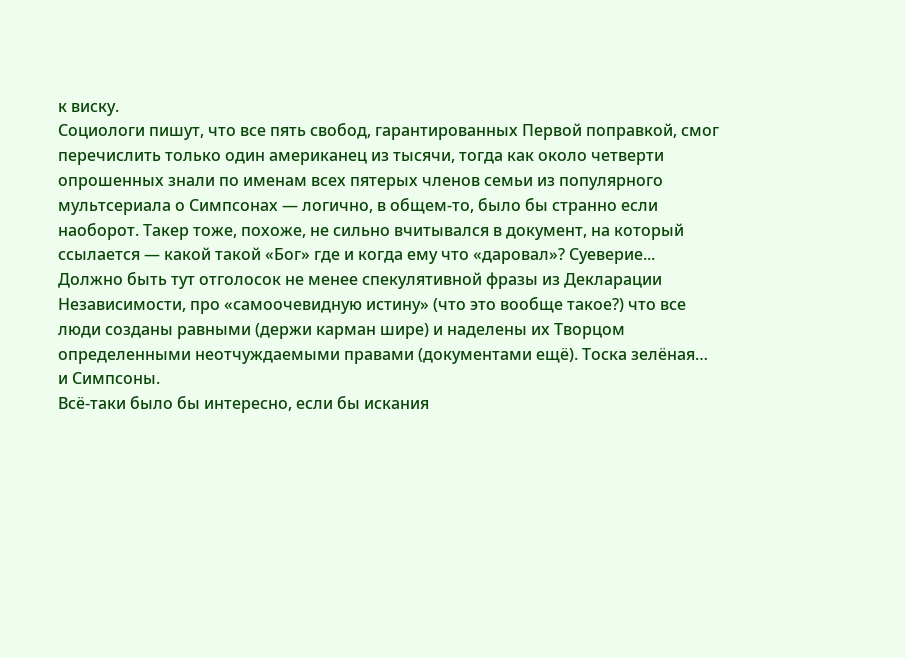к виску.
Социологи пишут, что все пять свобод, гарантированных Первой поправкой, смог перечислить только один американец из тысячи, тогда как около четверти опрошенных знали по именам всех пятерых членов семьи из популярного мультсериала о Симпсонах — логично, в общем-то, было бы странно если наоборот. Такер тоже, похоже, не сильно вчитывался в документ, на который ссылается — какой такой «Бог» где и когда ему что «даровал»? Суеверие... Должно быть тут отголосок не менее спекулятивной фразы из Декларации Независимости, про «самоочевидную истину» (что это вообще такое?) что все люди созданы равными (держи карман шире) и наделены их Творцом определенными неотчуждаемыми правами (документами ещё). Тоска зелёная… и Симпсоны.
Всё-таки было бы интересно, если бы искания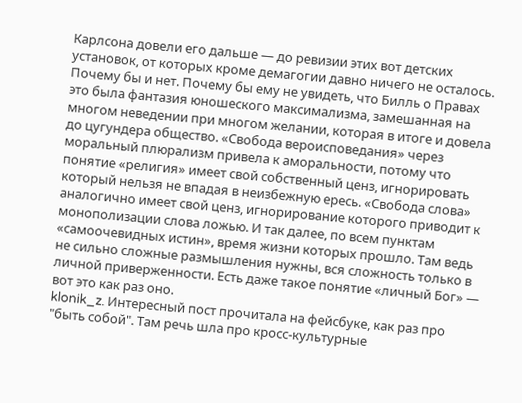Карлсона довели его дальше — до ревизии этих вот детских установок, от которых кроме демагогии давно ничего не осталось. Почему бы и нет. Почему бы ему не увидеть, что Билль о Правах это была фантазия юношеского максимализма, замешанная на многом неведении при многом желании, которая в итоге и довела до цугундера общество. «Свобода вероисповедания» через моральный плюрализм привела к аморальности, потому что понятие «религия» имеет свой собственный ценз, игнорировать который нельзя не впадая в неизбежную ересь. «Свобода слова» аналогично имеет свой ценз, игнорирование которого приводит к монополизации слова ложью. И так далее, по всем пунктам «самоочевидных истин», время жизни которых прошло. Там ведь не сильно сложные размышления нужны, вся сложность только в личной приверженности. Есть даже такое понятие «личный Бог» — вот это как раз оно.
klonik_z. Интересный пост прочитала на фейсбуке, как раз про "быть собой". Там речь шла про кросс-культурные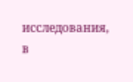исследования, в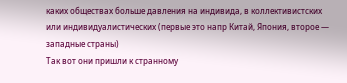каких обществах больше давления на индивида, в коллективистских или индивидуалистических (первые это напр Китай, Япония, второе — западные страны)
Так вот они пришли к странному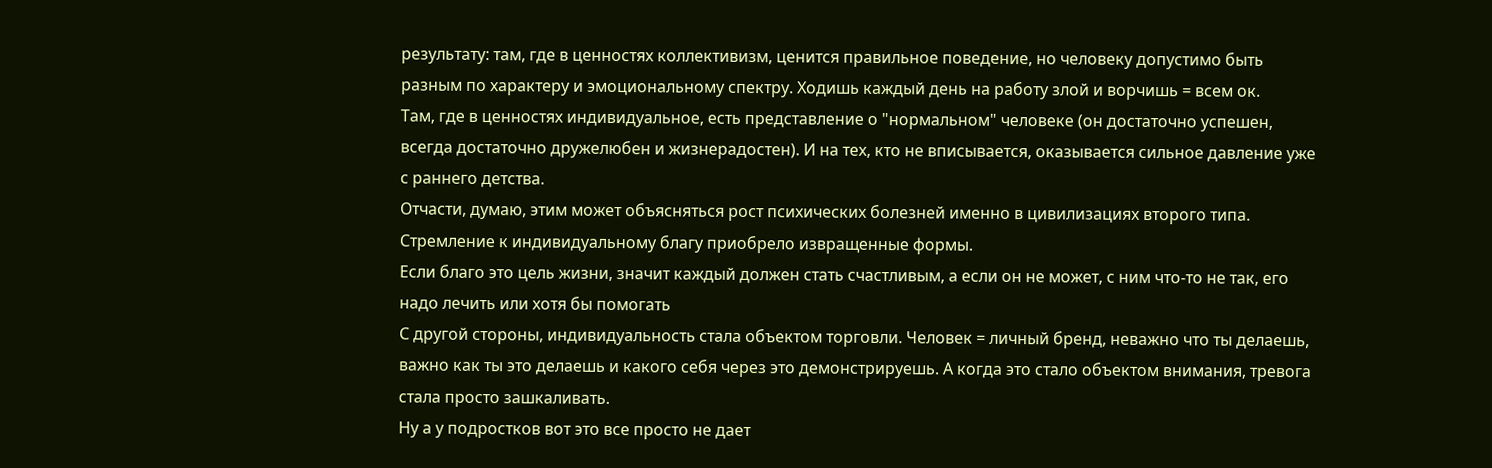результату: там, где в ценностях коллективизм, ценится правильное поведение, но человеку допустимо быть разным по характеру и эмоциональному спектру. Ходишь каждый день на работу злой и ворчишь = всем ок.
Там, где в ценностях индивидуальное, есть представление о "нормальном" человеке (он достаточно успешен, всегда достаточно дружелюбен и жизнерадостен). И на тех, кто не вписывается, оказывается сильное давление уже с раннего детства.
Отчасти, думаю, этим может объясняться рост психических болезней именно в цивилизациях второго типа.
Стремление к индивидуальному благу приобрело извращенные формы.
Если благо это цель жизни, значит каждый должен стать счастливым, а если он не может, с ним что-то не так, его надо лечить или хотя бы помогать
С другой стороны, индивидуальность стала объектом торговли. Человек = личный бренд, неважно что ты делаешь, важно как ты это делаешь и какого себя через это демонстрируешь. А когда это стало объектом внимания, тревога стала просто зашкаливать.
Ну а у подростков вот это все просто не дает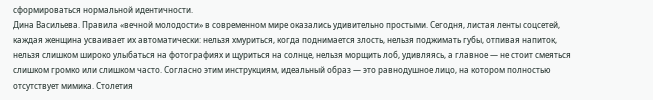сформироваться нормальной идентичности.
Дина Васильева. Правила «вечной молодости» в современном мире оказались удивительно простыми. Сегодня, листая ленты соцсетей, каждая женщина усваивает их автоматически: нельзя хмуриться, когда поднимается злость, нельзя поджимать губы, отпивая напиток, нельзя слишком широко улыбаться на фотографиях и щуриться на солнце, нельзя морщить лоб, удивляясь, а главное — не стоит смеяться слишком громко или слишком часто. Согласно этим инструкциям, идеальный образ — это равнодушное лицо, на котором полностью отсутствует мимика. Столетия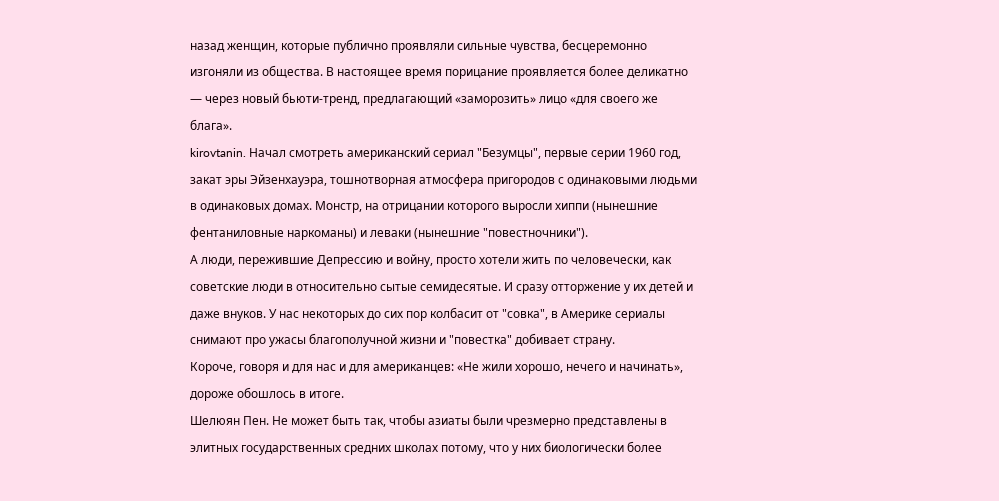назад женщин, которые публично проявляли сильные чувства, бесцеремонно изгоняли из общества. В настоящее время порицание проявляется более деликатно — через новый бьюти-тренд, предлагающий «заморозить» лицо «для своего же блага».
kirovtanin. Начал смотреть американский сериал "Безумцы", первые серии 1960 год, закат эры Эйзенхауэра, тошнотворная атмосфера пригородов с одинаковыми людьми в одинаковых домах. Монстр, на отрицании которого выросли хиппи (нынешние фентаниловные наркоманы) и леваки (нынешние "повестночники").
А люди, пережившие Депрессию и войну, просто хотели жить по человечески, как советские люди в относительно сытые семидесятые. И сразу отторжение у их детей и даже внуков. У нас некоторых до сих пор колбасит от "совка", в Америке сериалы снимают про ужасы благополучной жизни и "повестка" добивает страну.
Короче, говоря и для нас и для американцев: «Не жили хорошо, нечего и начинать», дороже обошлось в итоге.
Шелюян Пен. Не может быть так, чтобы азиаты были чрезмерно представлены в элитных государственных средних школах потому, что у них биологически более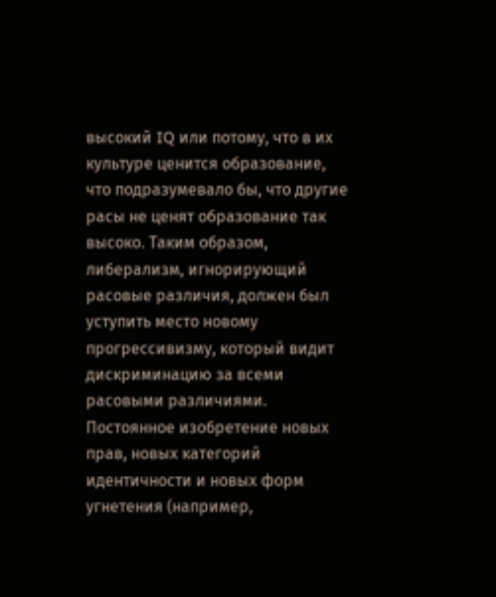высокий IQ или потому, что в их культуре ценится образование, что подразумевало бы, что другие расы не ценят образование так высоко. Таким образом, либерализм, игнорирующий расовые различия, должен был уступить место новому прогрессивизму, который видит дискриминацию за всеми расовыми различиями. Постоянное изобретение новых прав, новых категорий идентичности и новых форм угнетения (например,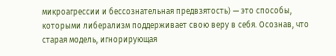микроагрессии и бессознательная предвзятость) — это способы, которыми либерализм поддерживает свою веру в себя. Осознав, что старая модель, игнорирующая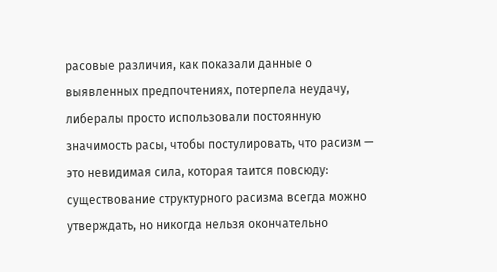расовые различия, как показали данные о выявленных предпочтениях, потерпела неудачу, либералы просто использовали постоянную значимость расы, чтобы постулировать, что расизм — это невидимая сила, которая таится повсюду: существование структурного расизма всегда можно утверждать, но никогда нельзя окончательно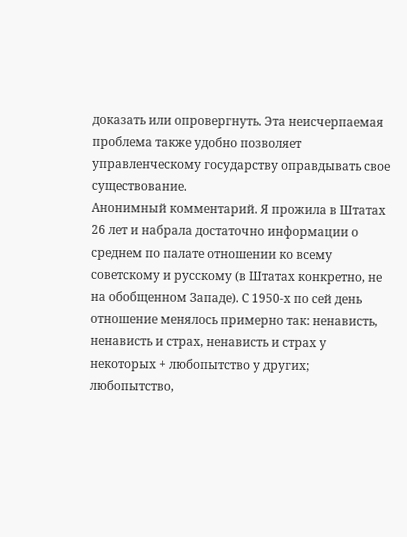доказать или опровергнуть. Эта неисчерпаемая проблема также удобно позволяет управленческому государству оправдывать свое существование.
Анонимный комментарий. Я прожила в Штатах 26 лет и набрала достаточно информации о среднем по палате отношении ко всему советскому и русскому (в Штатах конкретно, не на обобщенном Западе). С 1950-х по сей день отношение менялось примерно так: ненависть, ненависть и страх, ненависть и страх у некоторых + любопытство у других; любопытство,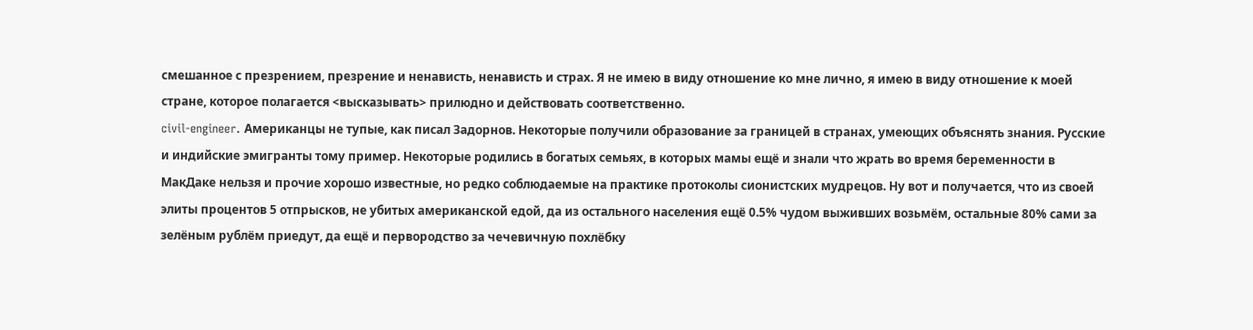смешанное с презрением, презрение и ненависть, ненависть и страх. Я не имею в виду отношение ко мне лично, я имею в виду отношение к моей стране, которое полагается <высказывать> прилюдно и действовать соответственно.
civil-engineer. Американцы не тупые, как писал Задорнов. Некоторые получили образование за границей в странах, умеющих объяснять знания. Русские и индийские эмигранты тому пример. Некоторые родились в богатых семьях, в которых мамы ещё и знали что жрать во время беременности в МакДаке нельзя и прочие хорошо известные, но редко соблюдаемые на практике протоколы сионистских мудрецов. Ну вот и получается, что из своей элиты процентов 5 отпрысков, не убитых американской едой, да из остального населения ещё 0.5% чудом выживших возьмём, остальные 80% сами за зелёным рублём приедут, да ещё и первородство за чечевичную похлёбку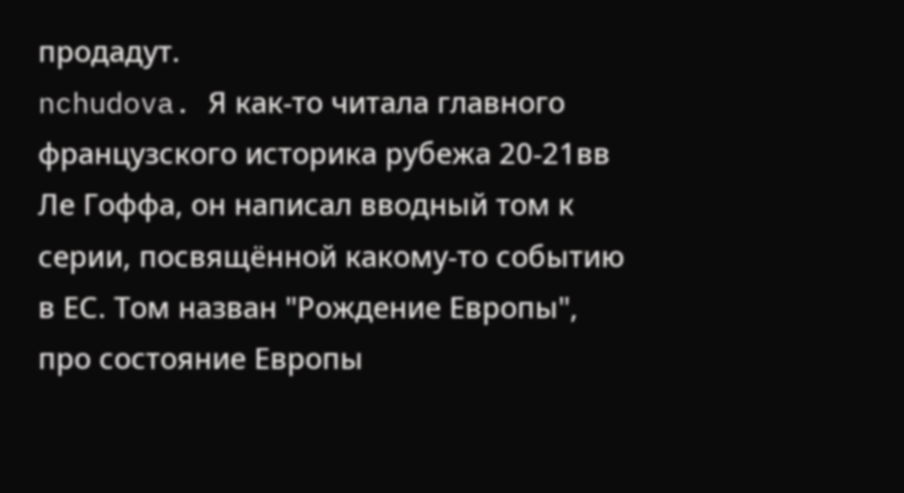продадут.
nchudova. Я как-то читала главного французского историка рубежа 20-21вв Ле Гоффа, он написал вводный том к серии, посвящённой какому-то событию в ЕС. Том назван "Рождение Европы", про состояние Европы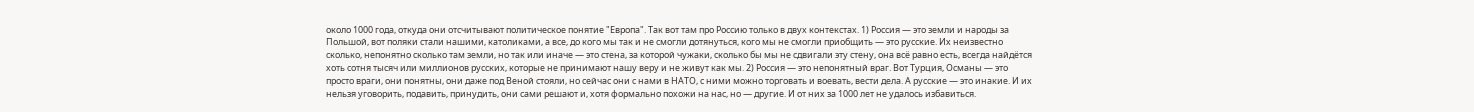около 1000 года, откуда они отсчитывают политическое понятие "Европа". Так вот там про Россию только в двух контекстах. 1) Россия — это земли и народы за Польшой, вот поляки стали нашими, католиками, а все, до кого мы так и не смогли дотянуться, кого мы не смогли приобщить — это русские. Их неизвестно сколько, непонятно сколько там земли, но так или иначе — это стена, за которой чужаки, сколько бы мы не сдвигали эту стену, она всё равно есть, всегда найдётся хоть сотня тысяч или миллионов русских, которые не принимают нашу веру и не живут как мы. 2) Россия — это непонятный враг. Вот Турция, Османы — это просто враги, они понятны, они даже под Веной стояли, но сейчас они с нами в НАТО, с ними можно торговать и воевать, вести дела. А русские — это инакие. И их нельзя уговорить, подавить, принудить, они сами решают и, хотя формально похожи на нас, но — другие. И от них за 1000 лет не удалось избавиться.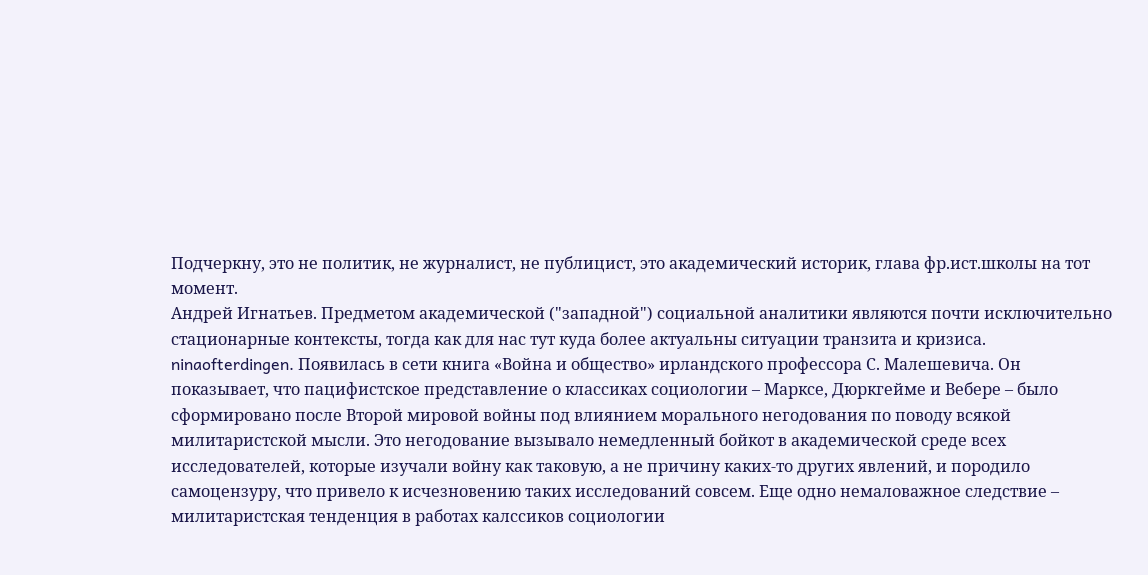Подчеркну, это не политик, не журналист, не публицист, это академический историк, глава фр.ист.школы на тот момент.
Андрей Игнатьев. Предметом академической ("западной") социальной аналитики являются почти исключительно стационарные контексты, тогда как для нас тут куда более актуальны ситуации транзита и кризиса.
ninaofterdingen. Появилась в сети книга «Война и общество» ирландского профессора С. Малешевича. Он показывает, что пацифистское представление о классиках социологии – Марксе, Дюркгейме и Вебере – было сформировано после Второй мировой войны под влиянием морального негодования по поводу всякой милитаристской мысли. Это негодование вызывало немедленный бойкот в академической среде всех исследователей, которые изучали войну как таковую, а не причину каких-то других явлений, и породило самоцензуру, что привело к исчезновению таких исследований совсем. Еще одно немаловажное следствие – милитаристская тенденция в работах калссиков социологии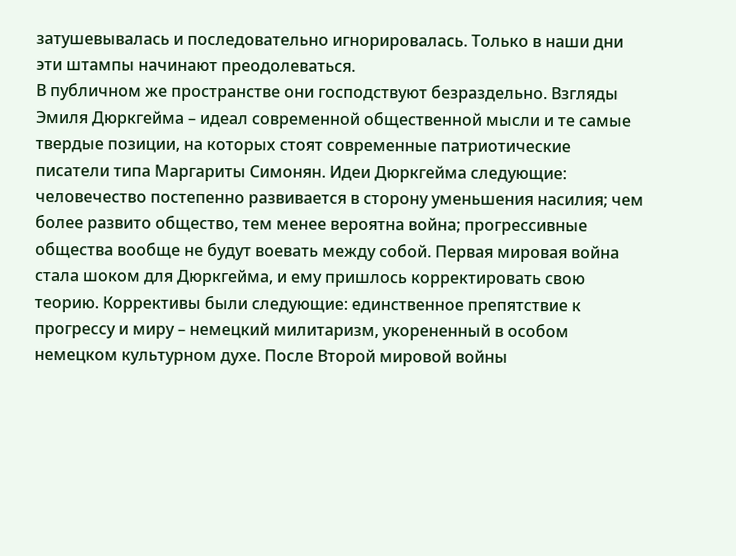затушевывалась и последовательно игнорировалась. Только в наши дни эти штампы начинают преодолеваться.
В публичном же пространстве они господствуют безраздельно. Взгляды Эмиля Дюркгейма – идеал современной общественной мысли и те самые твердые позиции, на которых стоят современные патриотические писатели типа Маргариты Симонян. Идеи Дюркгейма следующие: человечество постепенно развивается в сторону уменьшения насилия; чем более развито общество, тем менее вероятна война; прогрессивные общества вообще не будут воевать между собой. Первая мировая война стала шоком для Дюркгейма, и ему пришлось корректировать свою теорию. Коррективы были следующие: единственное препятствие к прогрессу и миру – немецкий милитаризм, укорененный в особом немецком культурном духе. После Второй мировой войны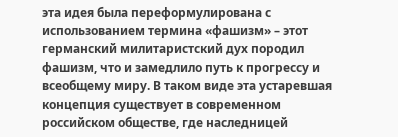эта идея была переформулирована с использованием термина «фашизм» – этот германский милитаристский дух породил фашизм, что и замедлило путь к прогрессу и всеобщему миру. В таком виде эта устаревшая концепция существует в современном российском обществе, где наследницей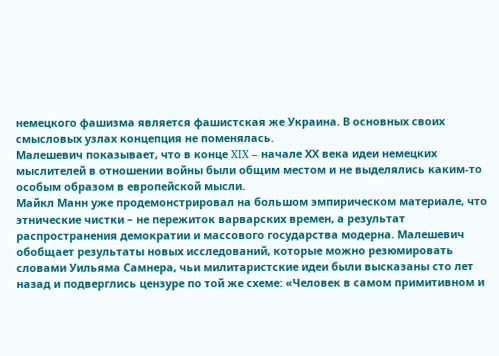немецкого фашизма является фашистская же Украина. В основных своих смысловых узлах концепция не поменялась.
Малешевич показывает, что в конце XIX – начале ХХ века идеи немецких мыслителей в отношении войны были общим местом и не выделялись каким-то особым образом в европейской мысли.
Майкл Манн уже продемонстрировал на большом эмпирическом материале, что этнические чистки – не пережиток варварских времен, а результат распространения демократии и массового государства модерна. Малешевич обобщает результаты новых исследований, которые можно резюмировать словами Уильяма Самнера, чьи милитаристские идеи были высказаны сто лет назад и подверглись цензуре по той же схеме: «Человек в самом примитивном и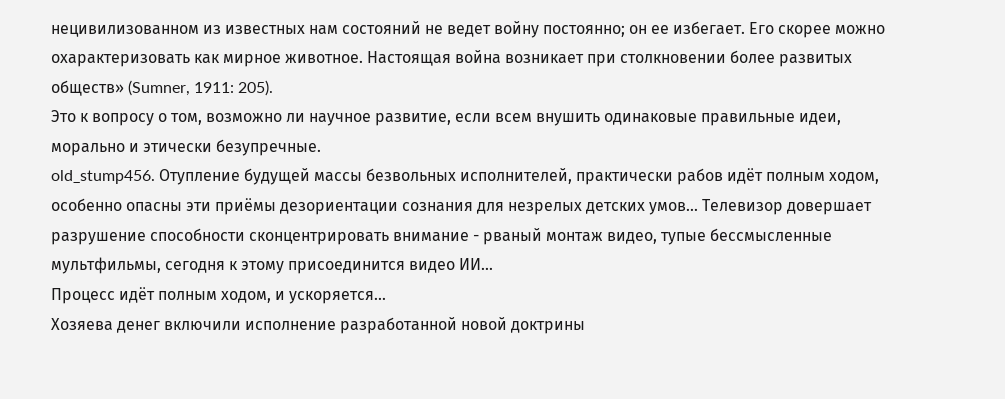нецивилизованном из известных нам состояний не ведет войну постоянно; он ее избегает. Его скорее можно охарактеризовать как мирное животное. Настоящая война возникает при столкновении более развитых обществ» (Sumner, 1911: 205).
Это к вопросу о том, возможно ли научное развитие, если всем внушить одинаковые правильные идеи, морально и этически безупречные.
old_stump456. Отупление будущей массы безвольных исполнителей, практически рабов идёт полным ходом, особенно опасны эти приёмы дезориентации сознания для незрелых детских умов... Телевизор довершает разрушение способности сконцентрировать внимание - рваный монтаж видео, тупые бессмысленные мультфильмы, сегодня к этому присоединится видео ИИ...
Процесс идёт полным ходом, и ускоряется...
Хозяева денег включили исполнение разработанной новой доктрины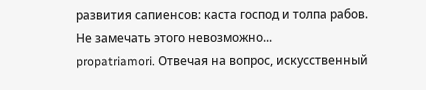развития сапиенсов: каста господ и толпа рабов.
Не замечать этого невозможно...
propatriamori. Отвечая на вопрос, искусственный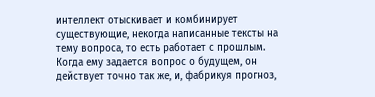интеллект отыскивает и комбинирует существующие, некогда написанные тексты на тему вопроса, то есть работает с прошлым. Когда ему задается вопрос о будущем, он действует точно так же, и, фабрикуя прогноз,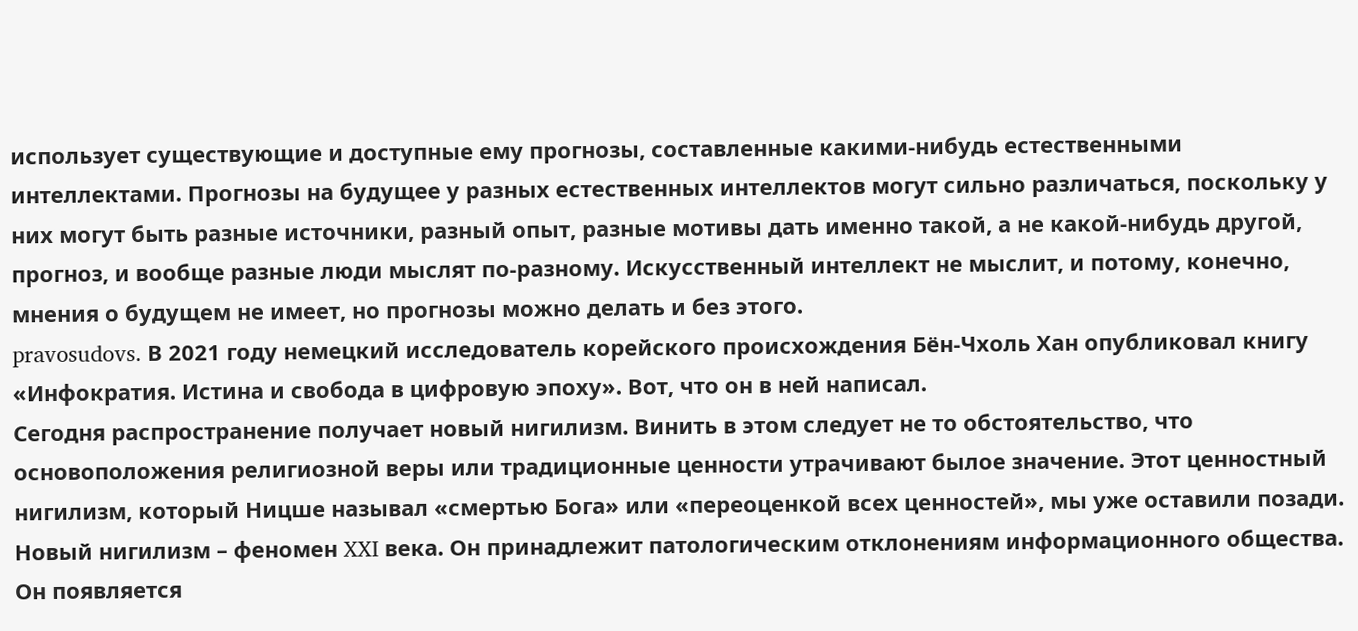использует существующие и доступные ему прогнозы, составленные какими-нибудь естественными интеллектами. Прогнозы на будущее у разных естественных интеллектов могут сильно различаться, поскольку у них могут быть разные источники, разный опыт, разные мотивы дать именно такой, а не какой-нибудь другой, прогноз, и вообще разные люди мыслят по-разному. Искусственный интеллект не мыслит, и потому, конечно, мнения о будущем не имеет, но прогнозы можно делать и без этого.
pravosudovs. В 2021 году немецкий исследователь корейского происхождения Бён-Чхоль Хан опубликовал книгу «Инфократия. Истина и свобода в цифровую эпоху». Вот, что он в ней написал.
Сегодня распространение получает новый нигилизм. Винить в этом следует не то обстоятельство, что основоположения религиозной веры или традиционные ценности утрачивают былое значение. Этот ценностный нигилизм, который Ницше называл «смертью Бога» или «переоценкой всех ценностей», мы уже оставили позади. Новый нигилизм – феномен XXI века. Он принадлежит патологическим отклонениям информационного общества. Он появляется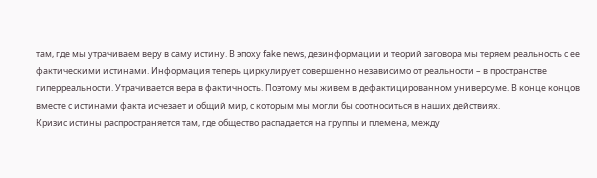там, где мы утрачиваем веру в саму истину. В эпоху fake news, дезинформации и теорий заговора мы теряем реальность с ее фактическими истинами. Информация теперь циркулирует совершенно независимо от реальности – в пространстве гиперреальности. Утрачивается вера в фактичность. Поэтому мы живем в дефактицированном универсуме. В конце концов вместе с истинами факта исчезает и общий мир, с которым мы могли бы соотноситься в наших действиях.
Кризис истины распространяется там, где общество распадается на группы и племена, между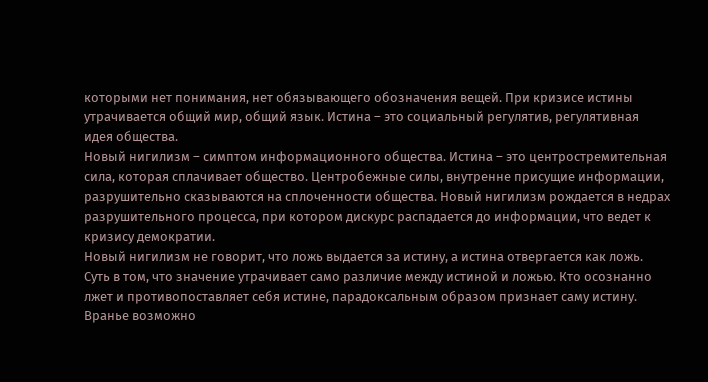которыми нет понимания, нет обязывающего обозначения вещей. При кризисе истины утрачивается общий мир, общий язык. Истина – это социальный регулятив, регулятивная идея общества.
Новый нигилизм – симптом информационного общества. Истина – это центростремительная сила, которая сплачивает общество. Центробежные силы, внутренне присущие информации, разрушительно сказываются на сплоченности общества. Новый нигилизм рождается в недрах разрушительного процесса, при котором дискурс распадается до информации, что ведет к кризису демократии.
Новый нигилизм не говорит, что ложь выдается за истину, а истина отвергается как ложь. Суть в том, что значение утрачивает само различие между истиной и ложью. Кто осознанно лжет и противопоставляет себя истине, парадоксальным образом признает саму истину. Вранье возможно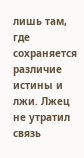лишь там, где сохраняется различие истины и лжи. Лжец не утратил связь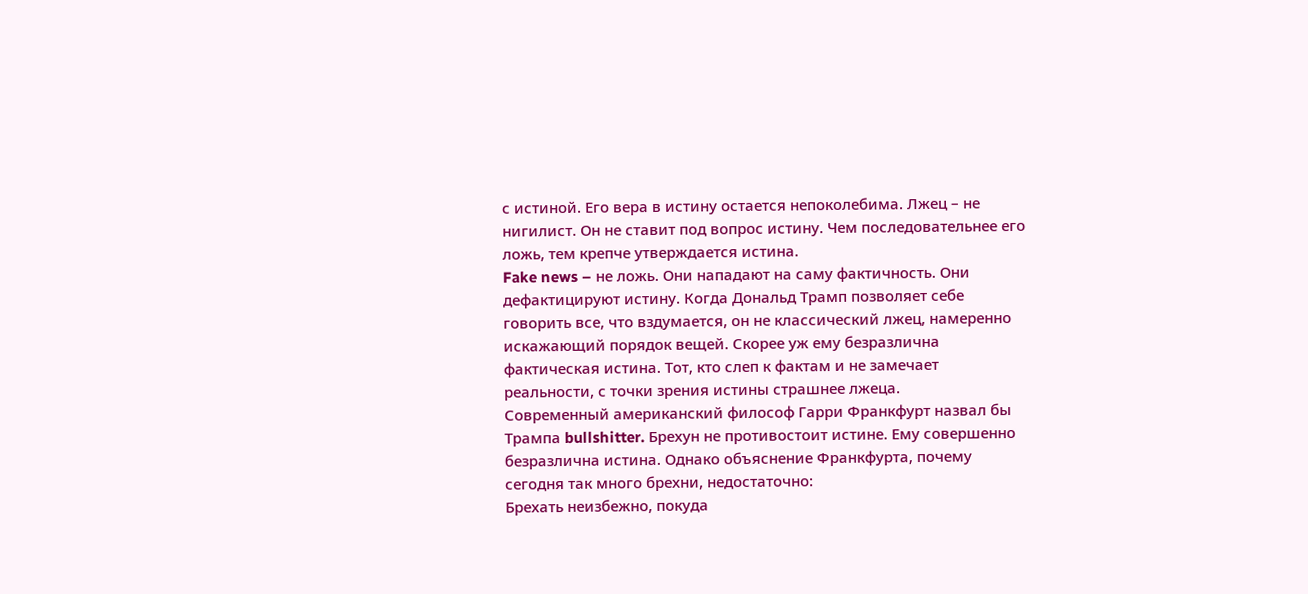с истиной. Его вера в истину остается непоколебима. Лжец – не нигилист. Он не ставит под вопрос истину. Чем последовательнее его ложь, тем крепче утверждается истина.
Fake news – не ложь. Они нападают на саму фактичность. Они дефактицируют истину. Когда Дональд Трамп позволяет себе говорить все, что вздумается, он не классический лжец, намеренно искажающий порядок вещей. Скорее уж ему безразлична фактическая истина. Тот, кто слеп к фактам и не замечает реальности, с точки зрения истины страшнее лжеца.
Современный американский философ Гарри Франкфурт назвал бы Трампа bullshitter. Брехун не противостоит истине. Ему совершенно безразлична истина. Однако объяснение Франкфурта, почему сегодня так много брехни, недостаточно:
Брехать неизбежно, покуда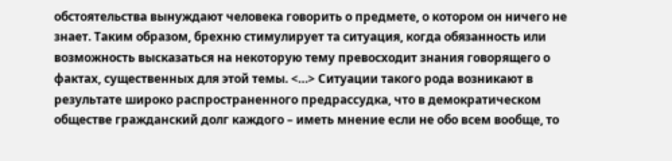обстоятельства вынуждают человека говорить о предмете, о котором он ничего не знает. Таким образом, брехню стимулирует та ситуация, когда обязанность или возможность высказаться на некоторую тему превосходит знания говорящего о фактах, существенных для этой темы. <…> Ситуации такого рода возникают в результате широко распространенного предрассудка, что в демократическом обществе гражданский долг каждого – иметь мнение если не обо всем вообще, то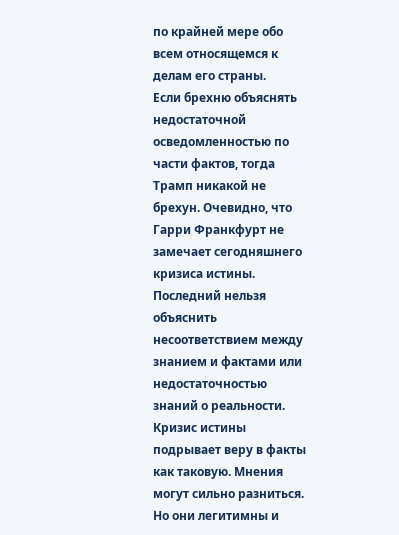по крайней мере обо всем относящемся к делам его страны.
Если брехню объяснять недостаточной осведомленностью по части фактов, тогда Трамп никакой не брехун. Очевидно, что Гарри Франкфурт не замечает сегодняшнего кризиса истины. Последний нельзя объяснить несоответствием между знанием и фактами или недостаточностью знаний о реальности. Кризис истины подрывает веру в факты как таковую. Мнения могут сильно разниться. Но они легитимны и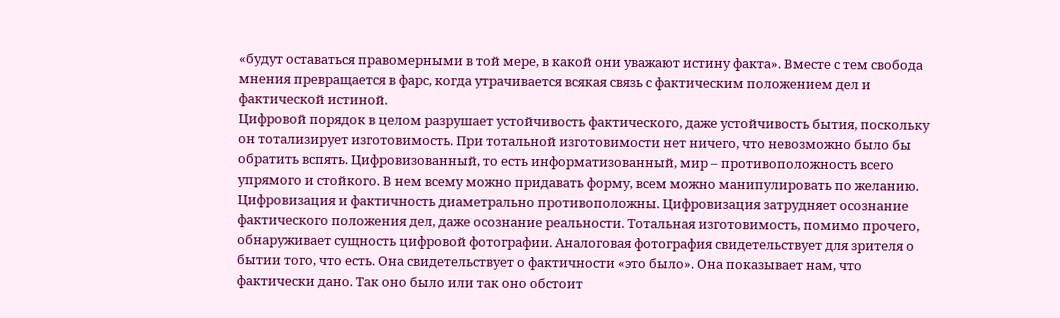«будут оставаться правомерными в той мере, в какой они уважают истину факта». Вместе с тем свобода мнения превращается в фарс, когда утрачивается всякая связь с фактическим положением дел и фактической истиной.
Цифровой порядок в целом разрушает устойчивость фактического, даже устойчивость бытия, поскольку он тотализирует изготовимость. При тотальной изготовимости нет ничего, что невозможно было бы обратить вспять. Цифровизованный, то есть информатизованный, мир – противоположность всего упрямого и стойкого. В нем всему можно придавать форму, всем можно манипулировать по желанию. Цифровизация и фактичность диаметрально противоположны. Цифровизация затрудняет осознание фактического положения дел, даже осознание реальности. Тотальная изготовимость, помимо прочего, обнаруживает сущность цифровой фотографии. Аналоговая фотография свидетельствует для зрителя о бытии того, что есть. Она свидетельствует о фактичности «это было». Она показывает нам, что фактически дано. Так оно было или так оно обстоит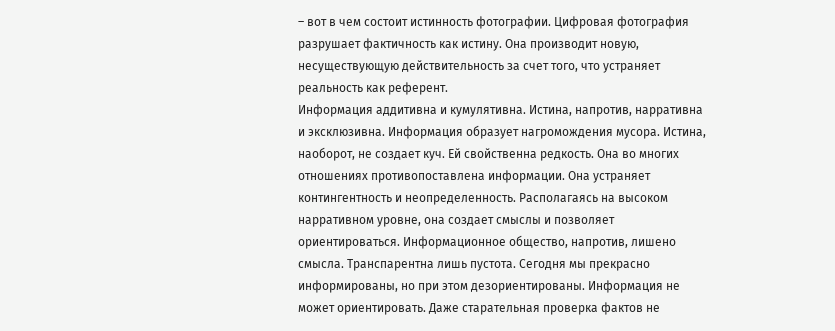– вот в чем состоит истинность фотографии. Цифровая фотография разрушает фактичность как истину. Она производит новую, несуществующую действительность за счет того, что устраняет реальность как референт.
Информация аддитивна и кумулятивна. Истина, напротив, нарративна и эксклюзивна. Информация образует нагромождения мусора. Истина, наоборот, не создает куч. Ей свойственна редкость. Она во многих отношениях противопоставлена информации. Она устраняет контингентность и неопределенность. Располагаясь на высоком нарративном уровне, она создает смыслы и позволяет ориентироваться. Информационное общество, напротив, лишено смысла. Транспарентна лишь пустота. Сегодня мы прекрасно информированы, но при этом дезориентированы. Информация не может ориентировать. Даже старательная проверка фактов не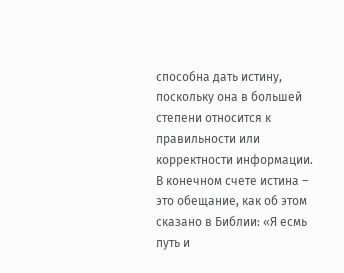способна дать истину, поскольку она в большей степени относится к правильности или корректности информации. В конечном счете истина – это обещание, как об этом сказано в Библии: «Я есмь путь и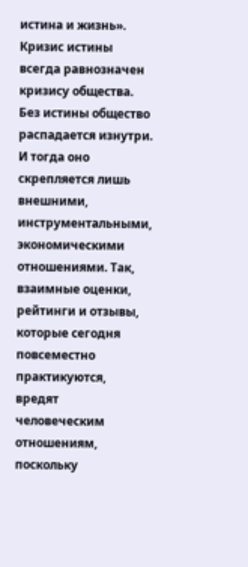истина и жизнь».
Кризис истины всегда равнозначен кризису общества. Без истины общество распадается изнутри. И тогда оно скрепляется лишь внешними, инструментальными, экономическими отношениями. Так, взаимные оценки, рейтинги и отзывы, которые сегодня повсеместно практикуются, вредят человеческим отношениям, поскольку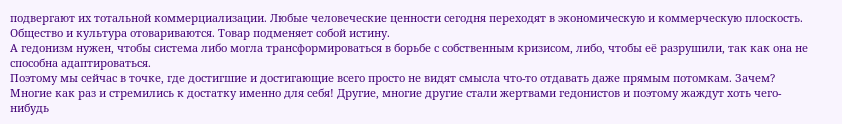подвергают их тотальной коммерциализации. Любые человеческие ценности сегодня переходят в экономическую и коммерческую плоскость. Общество и культура отовариваются. Товар подменяет собой истину.
А гедонизм нужен, чтобы система либо могла трансформироваться в борьбе с собственным кризисом, либо, чтобы её разрушили, так как она не способна адаптироваться.
Поэтому мы сейчас в точке, где достигшие и достигающие всего просто не видят смысла что-то отдавать даже прямым потомкам. Зачем? Многие как раз и стремились к достатку именно для себя! Другие, многие другие стали жертвами гедонистов и поэтому жаждут хоть чего-нибудь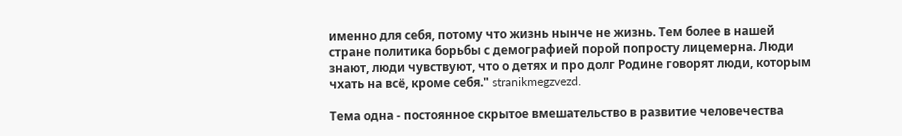именно для себя, потому что жизнь нынче не жизнь. Тем более в нашей стране политика борьбы с демографией порой попросту лицемерна. Люди знают, люди чувствуют, что о детях и про долг Родине говорят люди, которым чхать на всё, кроме себя." stranikmegzvezd.

Тема одна - постоянное скрытое вмешательство в развитие человечества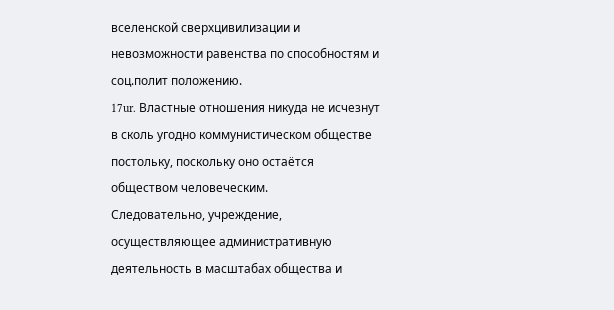вселенской сверхцивилизации и невозможности равенства по способностям и соц.полит положению.
17ur. Властные отношения никуда не исчезнут в сколь угодно коммунистическом обществе постольку, поскольку оно остаётся обществом человеческим.
Следовательно, учреждение, осуществляющее административную деятельность в масштабах общества и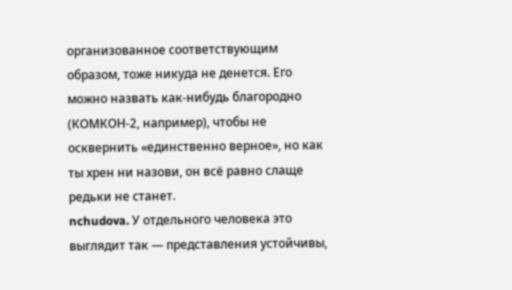организованное соответствующим образом, тоже никуда не денется. Его можно назвать как-нибудь благородно (КОМКОН-2, например), чтобы не осквернить «единственно верное», но как ты хрен ни назови, он всё равно слаще редьки не станет.
nchudova. У отдельного человека это выглядит так — представления устойчивы,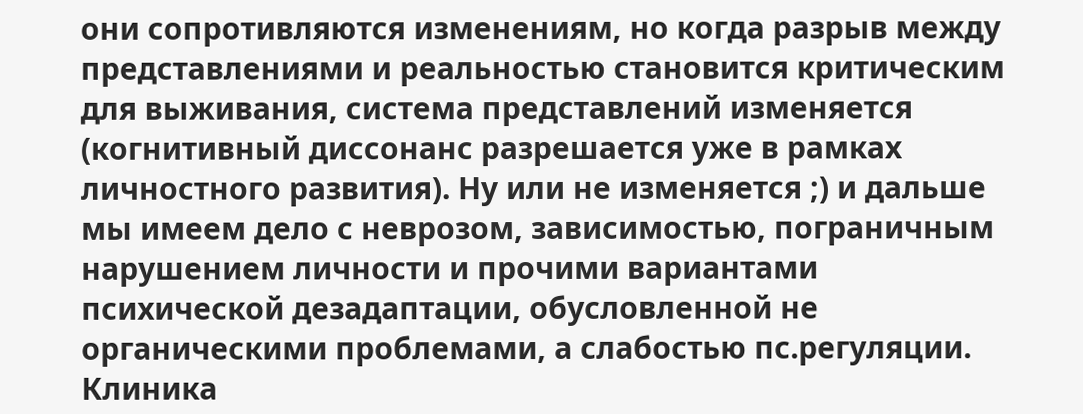они сопротивляются изменениям, но когда разрыв между представлениями и реальностью становится критическим для выживания, система представлений изменяется (когнитивный диссонанс разрешается уже в рамках личностного развития). Ну или не изменяется ;) и дальше мы имеем дело с неврозом, зависимостью, пограничным нарушением личности и прочими вариантами психической дезадаптации, обусловленной не органическими проблемами, а слабостью пс.регуляции. Клиника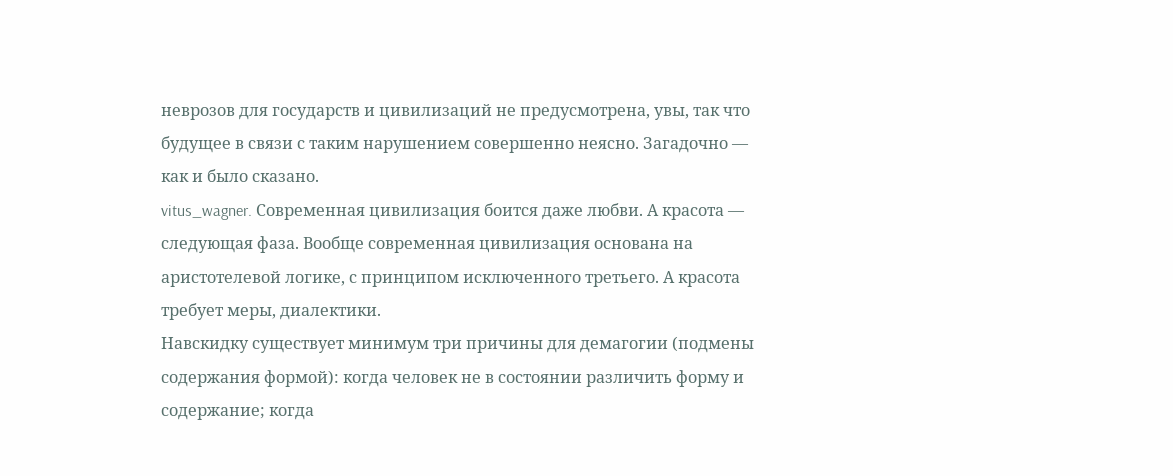неврозов для государств и цивилизаций не предусмотрена, увы, так что будущее в связи с таким нарушением совершенно неясно. Загадочно — как и было сказано.
vitus_wagner. Современная цивилизация боится даже любви. А красота — следующая фаза. Вообще современная цивилизация основана на аристотелевой логике, с принципом исключенного третьего. А красота требует меры, диалектики.
Навскидку существует минимум три причины для демагогии (подмены содержания формой): когда человек не в состоянии различить форму и содержание; когда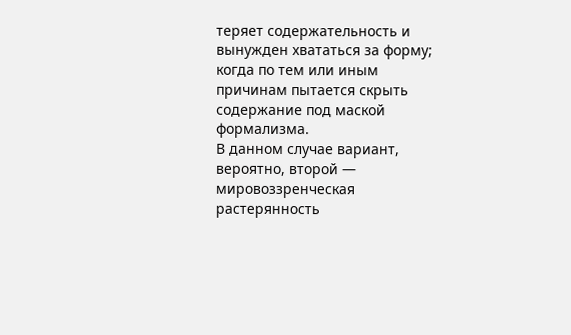теряет содержательность и вынужден хвататься за форму; когда по тем или иным причинам пытается скрыть содержание под маской формализма.
В данном случае вариант, вероятно, второй — мировоззренческая растерянность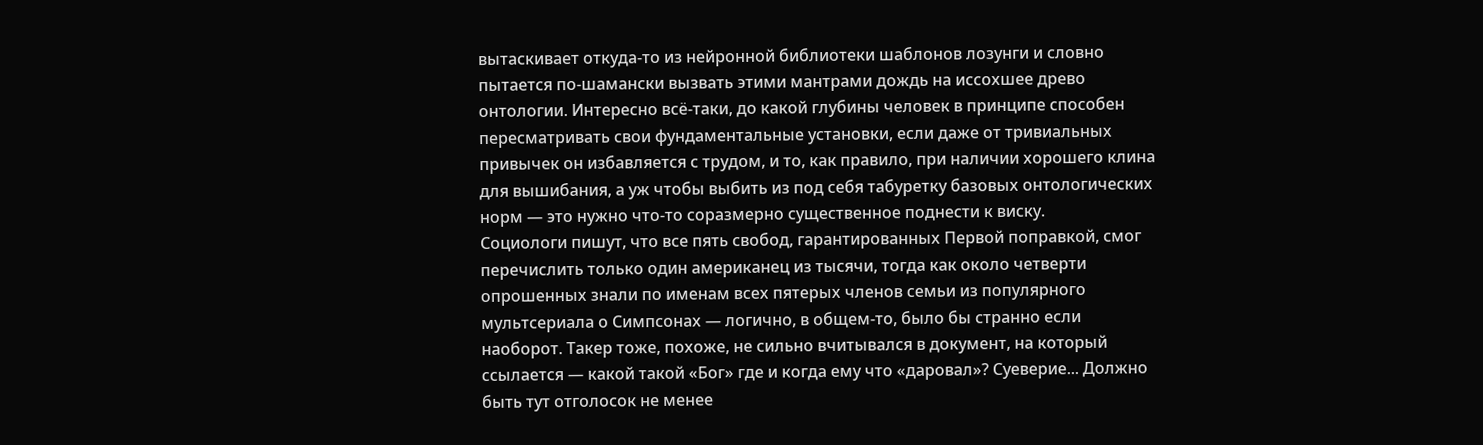вытаскивает откуда-то из нейронной библиотеки шаблонов лозунги и словно пытается по-шамански вызвать этими мантрами дождь на иссохшее древо онтологии. Интересно всё-таки, до какой глубины человек в принципе способен пересматривать свои фундаментальные установки, если даже от тривиальных привычек он избавляется с трудом, и то, как правило, при наличии хорошего клина для вышибания, а уж чтобы выбить из под себя табуретку базовых онтологических норм — это нужно что-то соразмерно существенное поднести к виску.
Социологи пишут, что все пять свобод, гарантированных Первой поправкой, смог перечислить только один американец из тысячи, тогда как около четверти опрошенных знали по именам всех пятерых членов семьи из популярного мультсериала о Симпсонах — логично, в общем-то, было бы странно если наоборот. Такер тоже, похоже, не сильно вчитывался в документ, на который ссылается — какой такой «Бог» где и когда ему что «даровал»? Суеверие... Должно быть тут отголосок не менее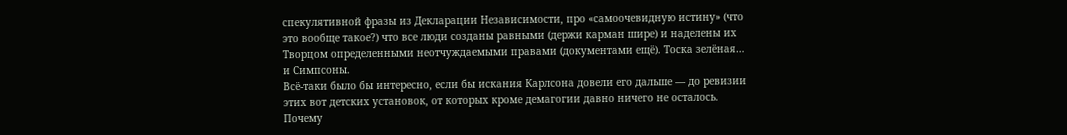спекулятивной фразы из Декларации Независимости, про «самоочевидную истину» (что это вообще такое?) что все люди созданы равными (держи карман шире) и наделены их Творцом определенными неотчуждаемыми правами (документами ещё). Тоска зелёная… и Симпсоны.
Всё-таки было бы интересно, если бы искания Карлсона довели его дальше — до ревизии этих вот детских установок, от которых кроме демагогии давно ничего не осталось. Почему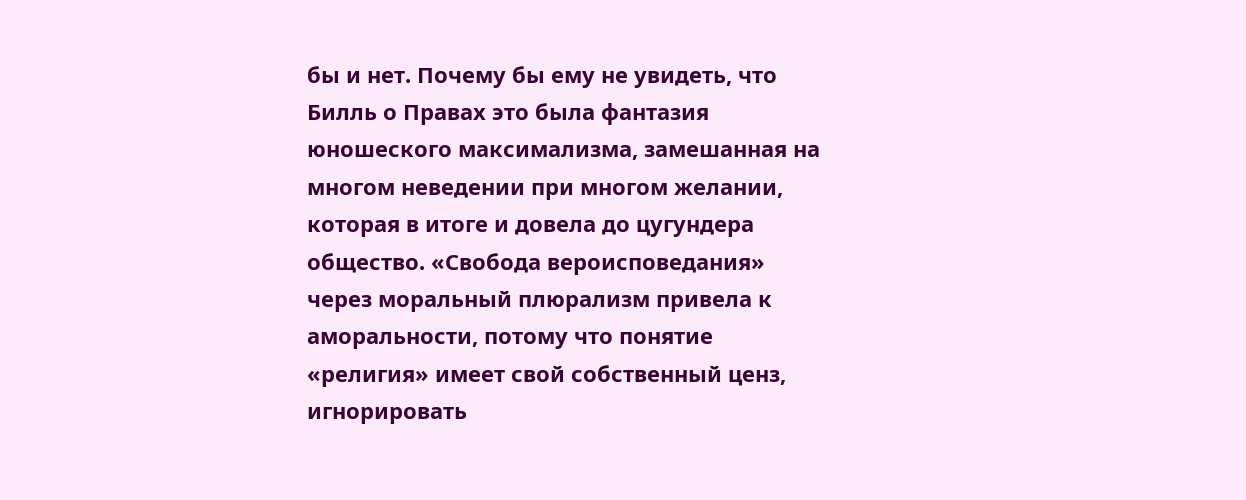бы и нет. Почему бы ему не увидеть, что Билль о Правах это была фантазия юношеского максимализма, замешанная на многом неведении при многом желании, которая в итоге и довела до цугундера общество. «Свобода вероисповедания» через моральный плюрализм привела к аморальности, потому что понятие «религия» имеет свой собственный ценз, игнорировать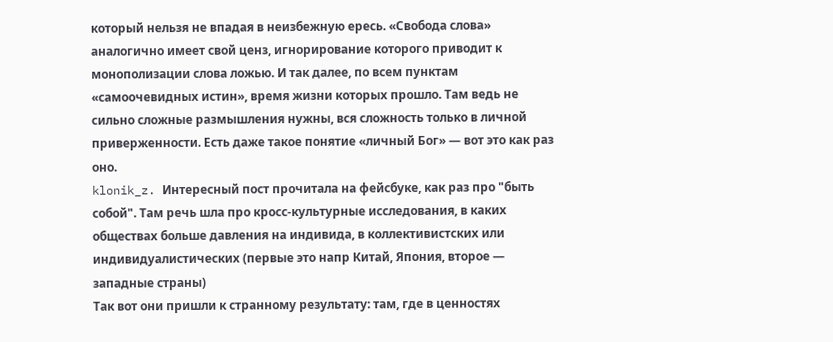который нельзя не впадая в неизбежную ересь. «Свобода слова» аналогично имеет свой ценз, игнорирование которого приводит к монополизации слова ложью. И так далее, по всем пунктам «самоочевидных истин», время жизни которых прошло. Там ведь не сильно сложные размышления нужны, вся сложность только в личной приверженности. Есть даже такое понятие «личный Бог» — вот это как раз оно.
klonik_z. Интересный пост прочитала на фейсбуке, как раз про "быть собой". Там речь шла про кросс-культурные исследования, в каких обществах больше давления на индивида, в коллективистских или индивидуалистических (первые это напр Китай, Япония, второе — западные страны)
Так вот они пришли к странному результату: там, где в ценностях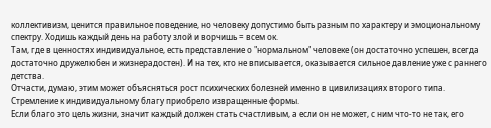коллективизм, ценится правильное поведение, но человеку допустимо быть разным по характеру и эмоциональному спектру. Ходишь каждый день на работу злой и ворчишь = всем ок.
Там, где в ценностях индивидуальное, есть представление о "нормальном" человеке (он достаточно успешен, всегда достаточно дружелюбен и жизнерадостен). И на тех, кто не вписывается, оказывается сильное давление уже с раннего детства.
Отчасти, думаю, этим может объясняться рост психических болезней именно в цивилизациях второго типа.
Стремление к индивидуальному благу приобрело извращенные формы.
Если благо это цель жизни, значит каждый должен стать счастливым, а если он не может, с ним что-то не так, его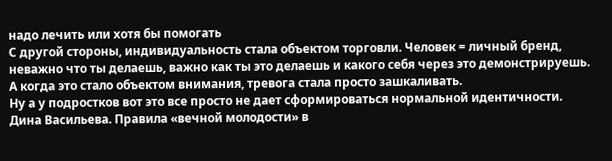надо лечить или хотя бы помогать
С другой стороны, индивидуальность стала объектом торговли. Человек = личный бренд, неважно что ты делаешь, важно как ты это делаешь и какого себя через это демонстрируешь. А когда это стало объектом внимания, тревога стала просто зашкаливать.
Ну а у подростков вот это все просто не дает сформироваться нормальной идентичности.
Дина Васильева. Правила «вечной молодости» в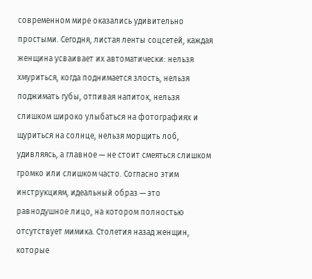современном мире оказались удивительно простыми. Сегодня, листая ленты соцсетей, каждая женщина усваивает их автоматически: нельзя хмуриться, когда поднимается злость, нельзя поджимать губы, отпивая напиток, нельзя слишком широко улыбаться на фотографиях и щуриться на солнце, нельзя морщить лоб, удивляясь, а главное — не стоит смеяться слишком громко или слишком часто. Согласно этим инструкциям, идеальный образ — это равнодушное лицо, на котором полностью отсутствует мимика. Столетия назад женщин, которые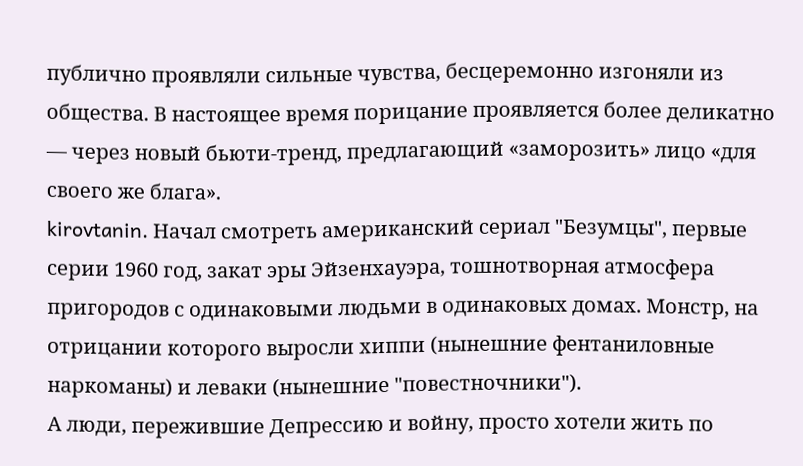публично проявляли сильные чувства, бесцеремонно изгоняли из общества. В настоящее время порицание проявляется более деликатно — через новый бьюти-тренд, предлагающий «заморозить» лицо «для своего же блага».
kirovtanin. Начал смотреть американский сериал "Безумцы", первые серии 1960 год, закат эры Эйзенхауэра, тошнотворная атмосфера пригородов с одинаковыми людьми в одинаковых домах. Монстр, на отрицании которого выросли хиппи (нынешние фентаниловные наркоманы) и леваки (нынешние "повестночники").
А люди, пережившие Депрессию и войну, просто хотели жить по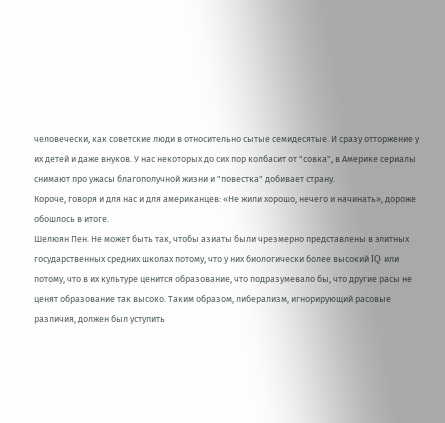человечески, как советские люди в относительно сытые семидесятые. И сразу отторжение у их детей и даже внуков. У нас некоторых до сих пор колбасит от "совка", в Америке сериалы снимают про ужасы благополучной жизни и "повестка" добивает страну.
Короче, говоря и для нас и для американцев: «Не жили хорошо, нечего и начинать», дороже обошлось в итоге.
Шелюян Пен. Не может быть так, чтобы азиаты были чрезмерно представлены в элитных государственных средних школах потому, что у них биологически более высокий IQ или потому, что в их культуре ценится образование, что подразумевало бы, что другие расы не ценят образование так высоко. Таким образом, либерализм, игнорирующий расовые различия, должен был уступить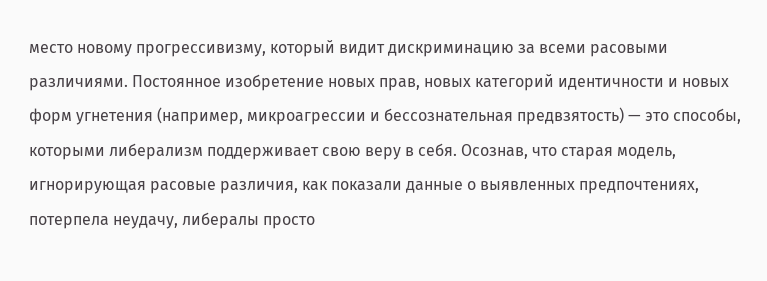место новому прогрессивизму, который видит дискриминацию за всеми расовыми различиями. Постоянное изобретение новых прав, новых категорий идентичности и новых форм угнетения (например, микроагрессии и бессознательная предвзятость) — это способы, которыми либерализм поддерживает свою веру в себя. Осознав, что старая модель, игнорирующая расовые различия, как показали данные о выявленных предпочтениях, потерпела неудачу, либералы просто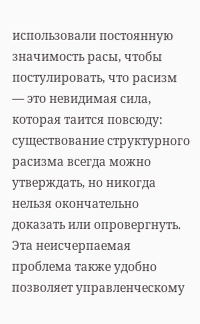использовали постоянную значимость расы, чтобы постулировать, что расизм — это невидимая сила, которая таится повсюду: существование структурного расизма всегда можно утверждать, но никогда нельзя окончательно доказать или опровергнуть. Эта неисчерпаемая проблема также удобно позволяет управленческому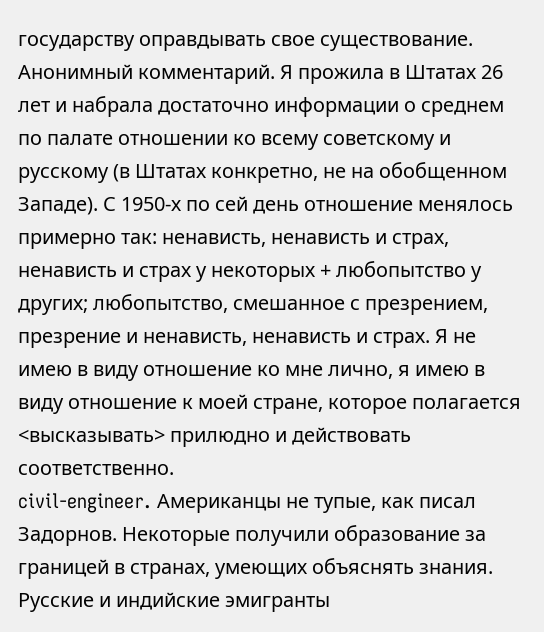государству оправдывать свое существование.
Анонимный комментарий. Я прожила в Штатах 26 лет и набрала достаточно информации о среднем по палате отношении ко всему советскому и русскому (в Штатах конкретно, не на обобщенном Западе). С 1950-х по сей день отношение менялось примерно так: ненависть, ненависть и страх, ненависть и страх у некоторых + любопытство у других; любопытство, смешанное с презрением, презрение и ненависть, ненависть и страх. Я не имею в виду отношение ко мне лично, я имею в виду отношение к моей стране, которое полагается <высказывать> прилюдно и действовать соответственно.
civil-engineer. Американцы не тупые, как писал Задорнов. Некоторые получили образование за границей в странах, умеющих объяснять знания. Русские и индийские эмигранты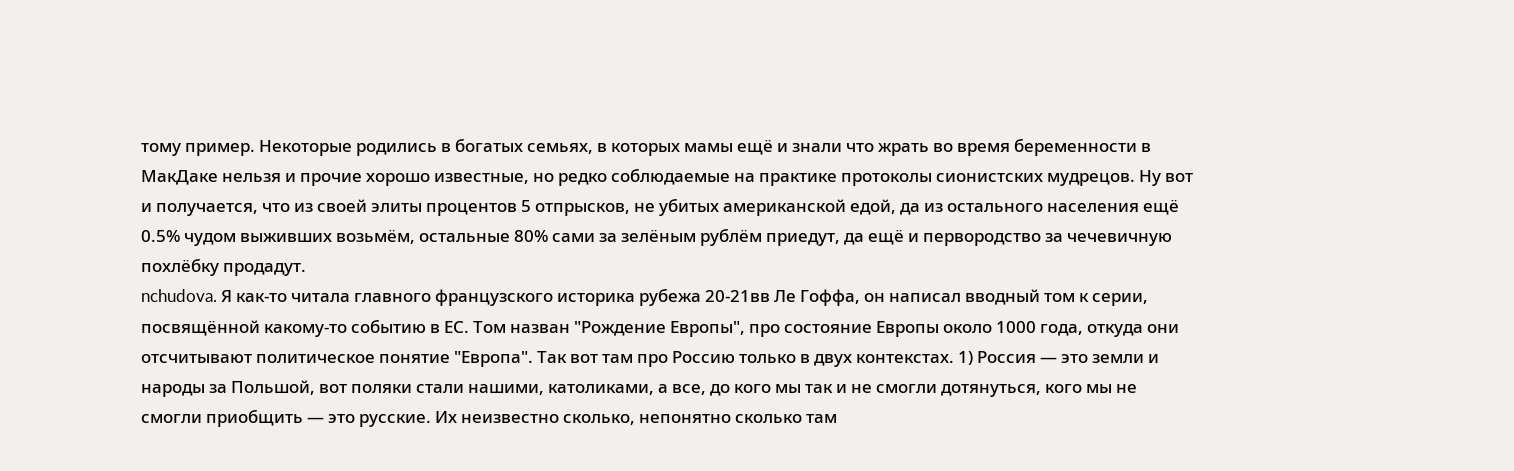тому пример. Некоторые родились в богатых семьях, в которых мамы ещё и знали что жрать во время беременности в МакДаке нельзя и прочие хорошо известные, но редко соблюдаемые на практике протоколы сионистских мудрецов. Ну вот и получается, что из своей элиты процентов 5 отпрысков, не убитых американской едой, да из остального населения ещё 0.5% чудом выживших возьмём, остальные 80% сами за зелёным рублём приедут, да ещё и первородство за чечевичную похлёбку продадут.
nchudova. Я как-то читала главного французского историка рубежа 20-21вв Ле Гоффа, он написал вводный том к серии, посвящённой какому-то событию в ЕС. Том назван "Рождение Европы", про состояние Европы около 1000 года, откуда они отсчитывают политическое понятие "Европа". Так вот там про Россию только в двух контекстах. 1) Россия — это земли и народы за Польшой, вот поляки стали нашими, католиками, а все, до кого мы так и не смогли дотянуться, кого мы не смогли приобщить — это русские. Их неизвестно сколько, непонятно сколько там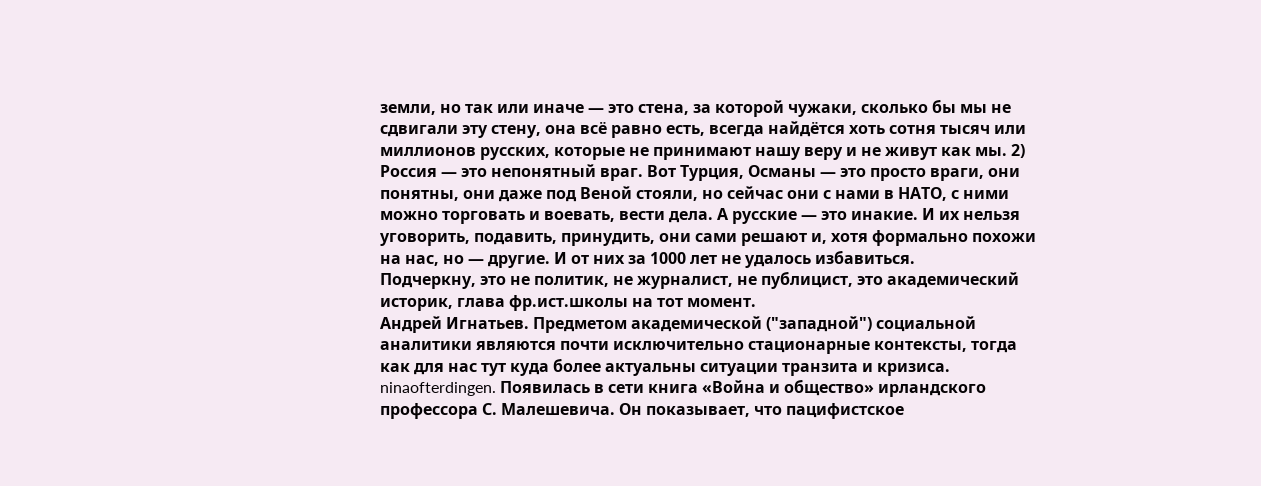земли, но так или иначе — это стена, за которой чужаки, сколько бы мы не сдвигали эту стену, она всё равно есть, всегда найдётся хоть сотня тысяч или миллионов русских, которые не принимают нашу веру и не живут как мы. 2) Россия — это непонятный враг. Вот Турция, Османы — это просто враги, они понятны, они даже под Веной стояли, но сейчас они с нами в НАТО, с ними можно торговать и воевать, вести дела. А русские — это инакие. И их нельзя уговорить, подавить, принудить, они сами решают и, хотя формально похожи на нас, но — другие. И от них за 1000 лет не удалось избавиться.
Подчеркну, это не политик, не журналист, не публицист, это академический историк, глава фр.ист.школы на тот момент.
Андрей Игнатьев. Предметом академической ("западной") социальной аналитики являются почти исключительно стационарные контексты, тогда как для нас тут куда более актуальны ситуации транзита и кризиса.
ninaofterdingen. Появилась в сети книга «Война и общество» ирландского профессора С. Малешевича. Он показывает, что пацифистское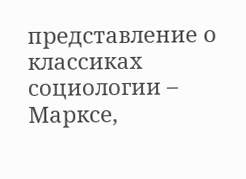представление о классиках социологии – Марксе,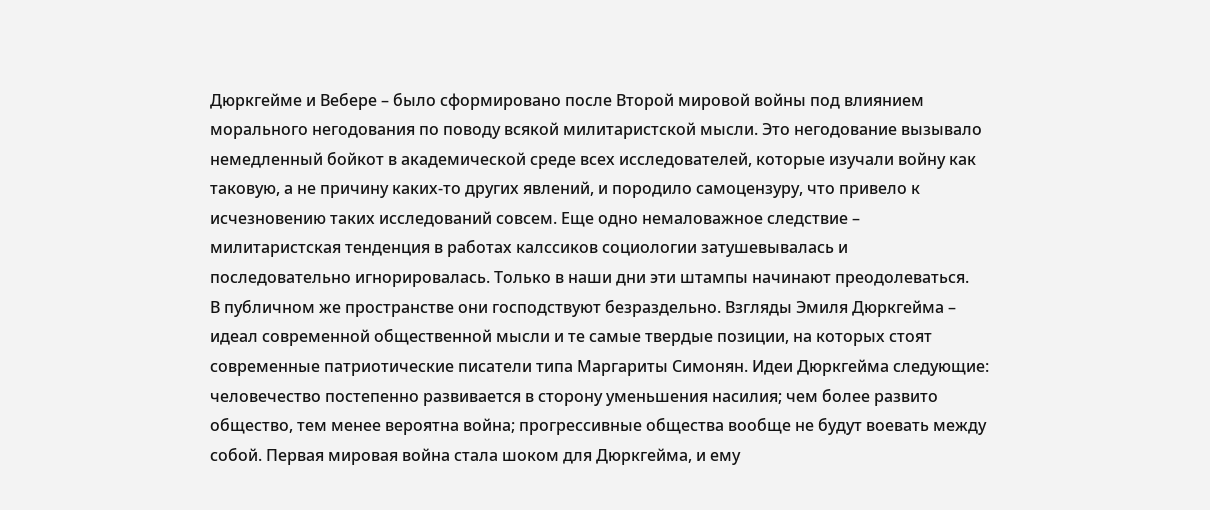Дюркгейме и Вебере – было сформировано после Второй мировой войны под влиянием морального негодования по поводу всякой милитаристской мысли. Это негодование вызывало немедленный бойкот в академической среде всех исследователей, которые изучали войну как таковую, а не причину каких-то других явлений, и породило самоцензуру, что привело к исчезновению таких исследований совсем. Еще одно немаловажное следствие – милитаристская тенденция в работах калссиков социологии затушевывалась и последовательно игнорировалась. Только в наши дни эти штампы начинают преодолеваться.
В публичном же пространстве они господствуют безраздельно. Взгляды Эмиля Дюркгейма – идеал современной общественной мысли и те самые твердые позиции, на которых стоят современные патриотические писатели типа Маргариты Симонян. Идеи Дюркгейма следующие: человечество постепенно развивается в сторону уменьшения насилия; чем более развито общество, тем менее вероятна война; прогрессивные общества вообще не будут воевать между собой. Первая мировая война стала шоком для Дюркгейма, и ему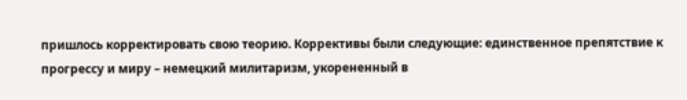пришлось корректировать свою теорию. Коррективы были следующие: единственное препятствие к прогрессу и миру – немецкий милитаризм, укорененный в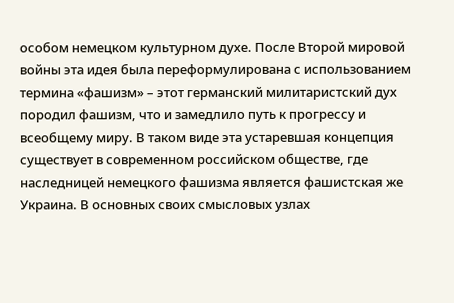особом немецком культурном духе. После Второй мировой войны эта идея была переформулирована с использованием термина «фашизм» – этот германский милитаристский дух породил фашизм, что и замедлило путь к прогрессу и всеобщему миру. В таком виде эта устаревшая концепция существует в современном российском обществе, где наследницей немецкого фашизма является фашистская же Украина. В основных своих смысловых узлах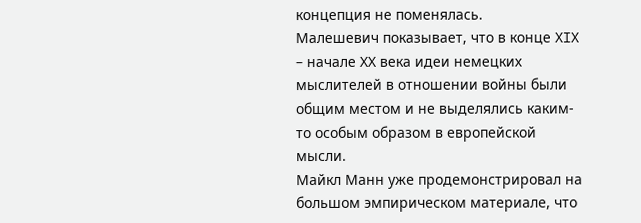концепция не поменялась.
Малешевич показывает, что в конце XIX – начале ХХ века идеи немецких мыслителей в отношении войны были общим местом и не выделялись каким-то особым образом в европейской мысли.
Майкл Манн уже продемонстрировал на большом эмпирическом материале, что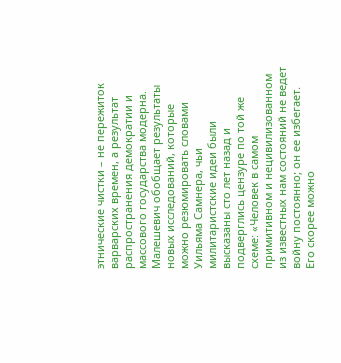этнические чистки – не пережиток варварских времен, а результат распространения демократии и массового государства модерна. Малешевич обобщает результаты новых исследований, которые можно резюмировать словами Уильяма Самнера, чьи милитаристские идеи были высказаны сто лет назад и подверглись цензуре по той же схеме: «Человек в самом примитивном и нецивилизованном из известных нам состояний не ведет войну постоянно; он ее избегает. Его скорее можно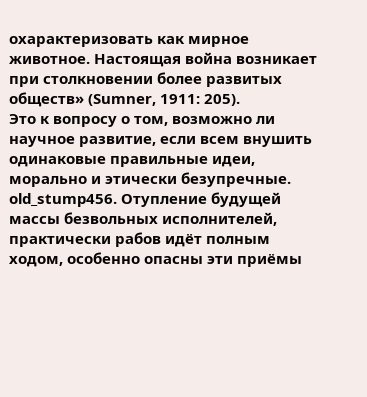охарактеризовать как мирное животное. Настоящая война возникает при столкновении более развитых обществ» (Sumner, 1911: 205).
Это к вопросу о том, возможно ли научное развитие, если всем внушить одинаковые правильные идеи, морально и этически безупречные.
old_stump456. Отупление будущей массы безвольных исполнителей, практически рабов идёт полным ходом, особенно опасны эти приёмы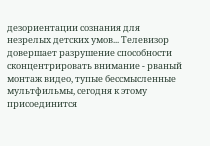дезориентации сознания для незрелых детских умов... Телевизор довершает разрушение способности сконцентрировать внимание - рваный монтаж видео, тупые бессмысленные мультфильмы, сегодня к этому присоединится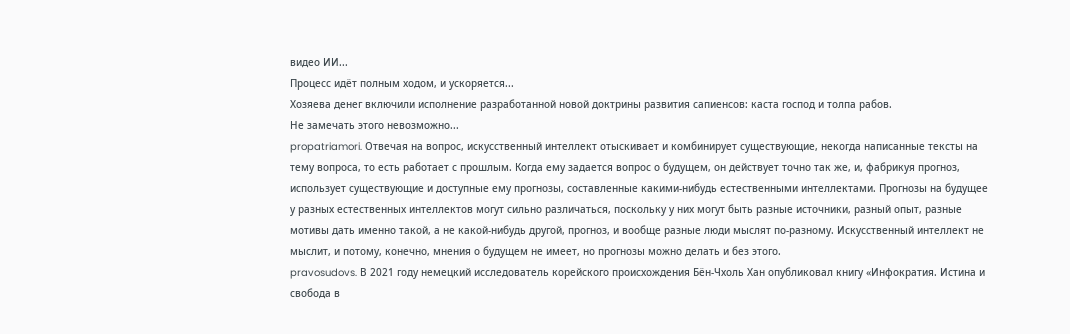видео ИИ...
Процесс идёт полным ходом, и ускоряется...
Хозяева денег включили исполнение разработанной новой доктрины развития сапиенсов: каста господ и толпа рабов.
Не замечать этого невозможно...
propatriamori. Отвечая на вопрос, искусственный интеллект отыскивает и комбинирует существующие, некогда написанные тексты на тему вопроса, то есть работает с прошлым. Когда ему задается вопрос о будущем, он действует точно так же, и, фабрикуя прогноз, использует существующие и доступные ему прогнозы, составленные какими-нибудь естественными интеллектами. Прогнозы на будущее у разных естественных интеллектов могут сильно различаться, поскольку у них могут быть разные источники, разный опыт, разные мотивы дать именно такой, а не какой-нибудь другой, прогноз, и вообще разные люди мыслят по-разному. Искусственный интеллект не мыслит, и потому, конечно, мнения о будущем не имеет, но прогнозы можно делать и без этого.
pravosudovs. В 2021 году немецкий исследователь корейского происхождения Бён-Чхоль Хан опубликовал книгу «Инфократия. Истина и свобода в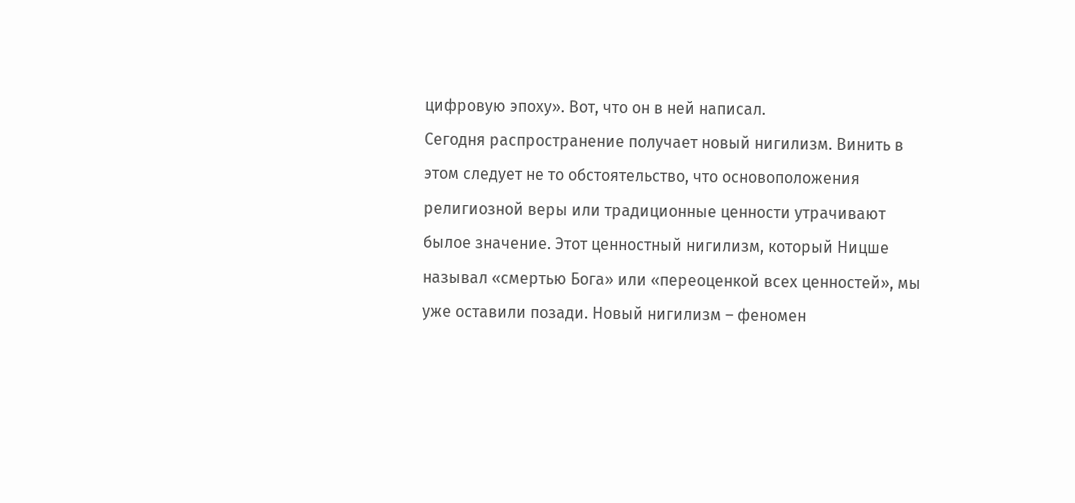цифровую эпоху». Вот, что он в ней написал.
Сегодня распространение получает новый нигилизм. Винить в этом следует не то обстоятельство, что основоположения религиозной веры или традиционные ценности утрачивают былое значение. Этот ценностный нигилизм, который Ницше называл «смертью Бога» или «переоценкой всех ценностей», мы уже оставили позади. Новый нигилизм – феномен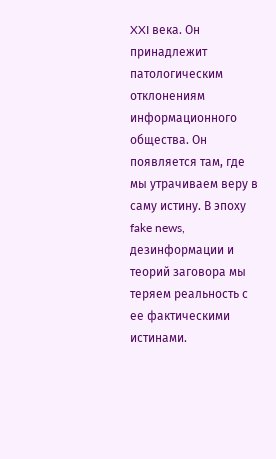XXI века. Он принадлежит патологическим отклонениям информационного общества. Он появляется там, где мы утрачиваем веру в саму истину. В эпоху fake news, дезинформации и теорий заговора мы теряем реальность с ее фактическими истинами.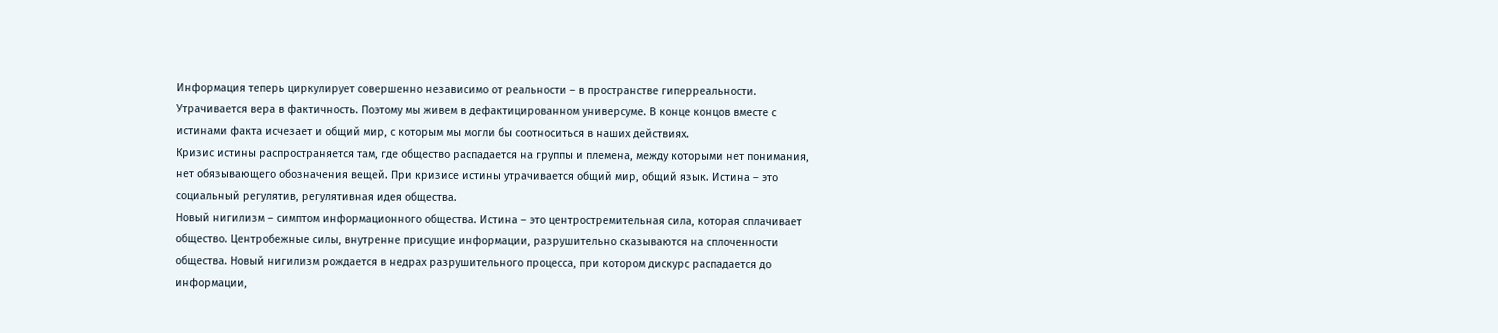Информация теперь циркулирует совершенно независимо от реальности – в пространстве гиперреальности. Утрачивается вера в фактичность. Поэтому мы живем в дефактицированном универсуме. В конце концов вместе с истинами факта исчезает и общий мир, с которым мы могли бы соотноситься в наших действиях.
Кризис истины распространяется там, где общество распадается на группы и племена, между которыми нет понимания, нет обязывающего обозначения вещей. При кризисе истины утрачивается общий мир, общий язык. Истина – это социальный регулятив, регулятивная идея общества.
Новый нигилизм – симптом информационного общества. Истина – это центростремительная сила, которая сплачивает общество. Центробежные силы, внутренне присущие информации, разрушительно сказываются на сплоченности общества. Новый нигилизм рождается в недрах разрушительного процесса, при котором дискурс распадается до информации,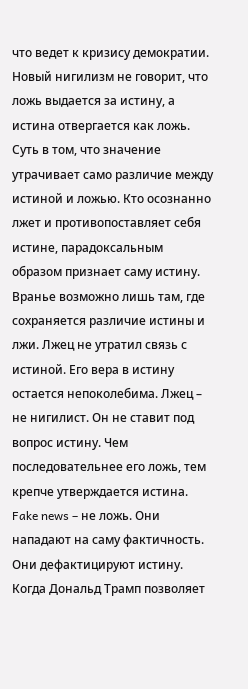что ведет к кризису демократии.
Новый нигилизм не говорит, что ложь выдается за истину, а истина отвергается как ложь. Суть в том, что значение утрачивает само различие между истиной и ложью. Кто осознанно лжет и противопоставляет себя истине, парадоксальным образом признает саму истину. Вранье возможно лишь там, где сохраняется различие истины и лжи. Лжец не утратил связь с истиной. Его вера в истину остается непоколебима. Лжец – не нигилист. Он не ставит под вопрос истину. Чем последовательнее его ложь, тем крепче утверждается истина.
Fake news – не ложь. Они нападают на саму фактичность. Они дефактицируют истину. Когда Дональд Трамп позволяет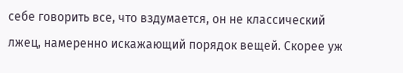себе говорить все, что вздумается, он не классический лжец, намеренно искажающий порядок вещей. Скорее уж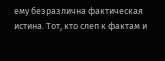ему безразлична фактическая истина. Тот, кто слеп к фактам и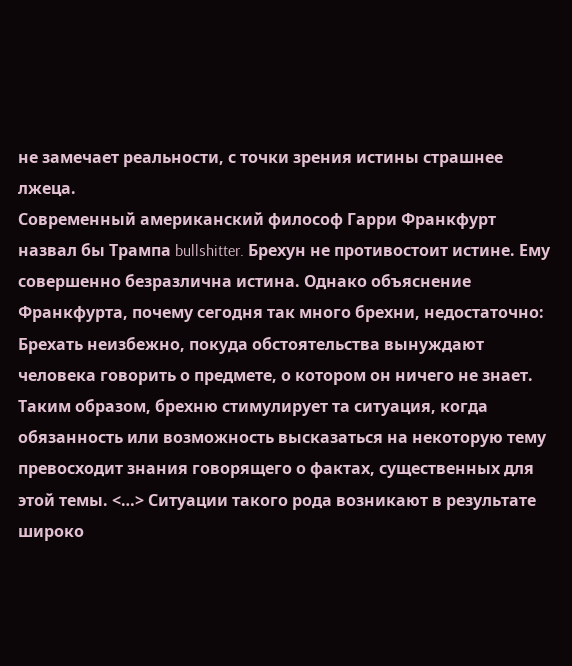не замечает реальности, с точки зрения истины страшнее лжеца.
Современный американский философ Гарри Франкфурт назвал бы Трампа bullshitter. Брехун не противостоит истине. Ему совершенно безразлична истина. Однако объяснение Франкфурта, почему сегодня так много брехни, недостаточно:
Брехать неизбежно, покуда обстоятельства вынуждают человека говорить о предмете, о котором он ничего не знает. Таким образом, брехню стимулирует та ситуация, когда обязанность или возможность высказаться на некоторую тему превосходит знания говорящего о фактах, существенных для этой темы. <…> Ситуации такого рода возникают в результате широко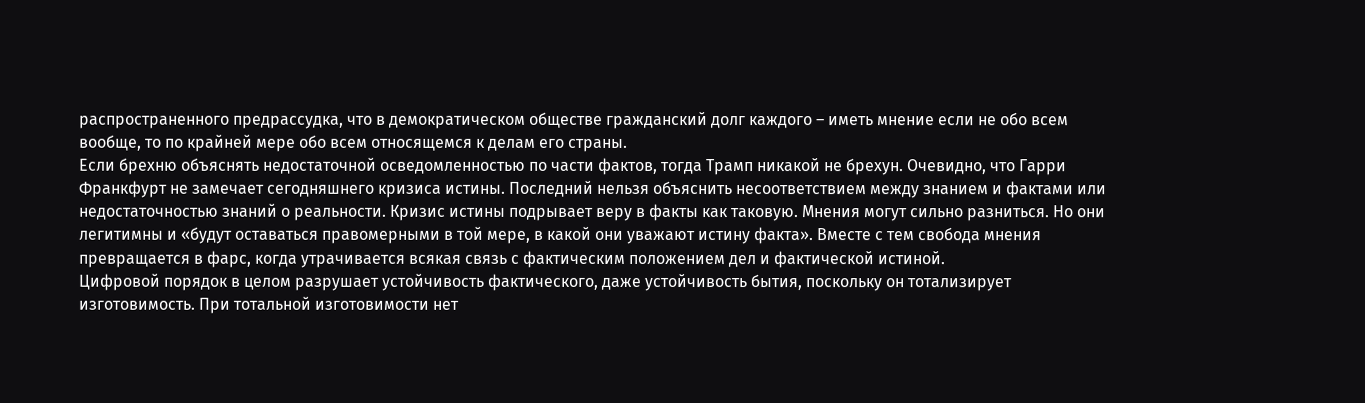распространенного предрассудка, что в демократическом обществе гражданский долг каждого – иметь мнение если не обо всем вообще, то по крайней мере обо всем относящемся к делам его страны.
Если брехню объяснять недостаточной осведомленностью по части фактов, тогда Трамп никакой не брехун. Очевидно, что Гарри Франкфурт не замечает сегодняшнего кризиса истины. Последний нельзя объяснить несоответствием между знанием и фактами или недостаточностью знаний о реальности. Кризис истины подрывает веру в факты как таковую. Мнения могут сильно разниться. Но они легитимны и «будут оставаться правомерными в той мере, в какой они уважают истину факта». Вместе с тем свобода мнения превращается в фарс, когда утрачивается всякая связь с фактическим положением дел и фактической истиной.
Цифровой порядок в целом разрушает устойчивость фактического, даже устойчивость бытия, поскольку он тотализирует изготовимость. При тотальной изготовимости нет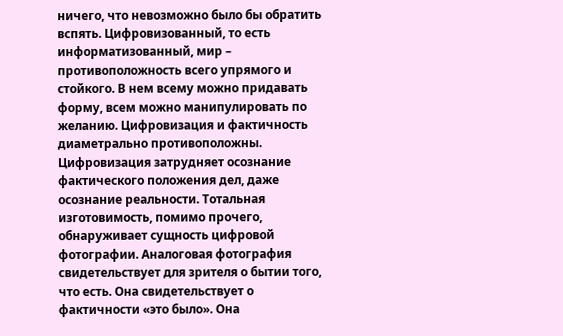ничего, что невозможно было бы обратить вспять. Цифровизованный, то есть информатизованный, мир – противоположность всего упрямого и стойкого. В нем всему можно придавать форму, всем можно манипулировать по желанию. Цифровизация и фактичность диаметрально противоположны. Цифровизация затрудняет осознание фактического положения дел, даже осознание реальности. Тотальная изготовимость, помимо прочего, обнаруживает сущность цифровой фотографии. Аналоговая фотография свидетельствует для зрителя о бытии того, что есть. Она свидетельствует о фактичности «это было». Она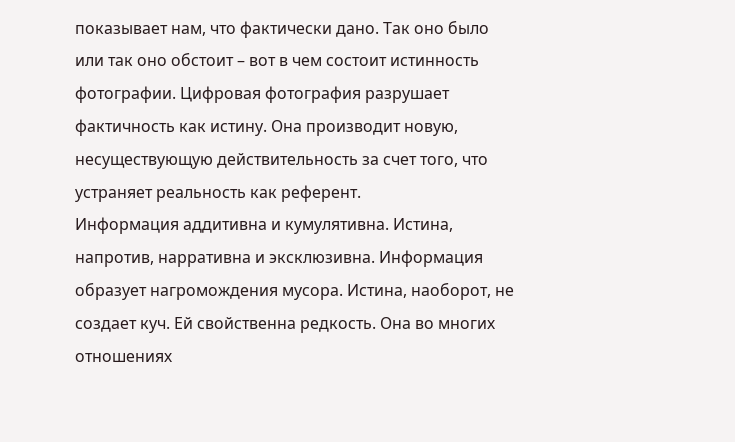показывает нам, что фактически дано. Так оно было или так оно обстоит – вот в чем состоит истинность фотографии. Цифровая фотография разрушает фактичность как истину. Она производит новую, несуществующую действительность за счет того, что устраняет реальность как референт.
Информация аддитивна и кумулятивна. Истина, напротив, нарративна и эксклюзивна. Информация образует нагромождения мусора. Истина, наоборот, не создает куч. Ей свойственна редкость. Она во многих отношениях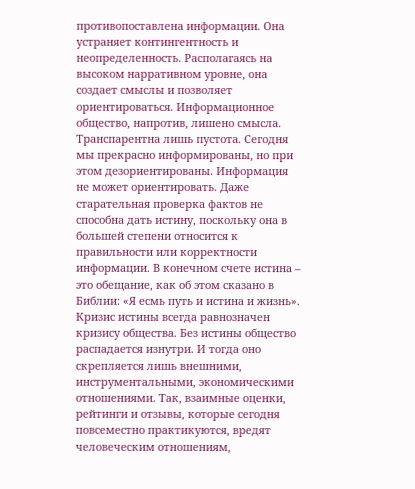противопоставлена информации. Она устраняет контингентность и неопределенность. Располагаясь на высоком нарративном уровне, она создает смыслы и позволяет ориентироваться. Информационное общество, напротив, лишено смысла. Транспарентна лишь пустота. Сегодня мы прекрасно информированы, но при этом дезориентированы. Информация не может ориентировать. Даже старательная проверка фактов не способна дать истину, поскольку она в большей степени относится к правильности или корректности информации. В конечном счете истина – это обещание, как об этом сказано в Библии: «Я есмь путь и истина и жизнь».
Кризис истины всегда равнозначен кризису общества. Без истины общество распадается изнутри. И тогда оно скрепляется лишь внешними, инструментальными, экономическими отношениями. Так, взаимные оценки, рейтинги и отзывы, которые сегодня повсеместно практикуются, вредят человеческим отношениям,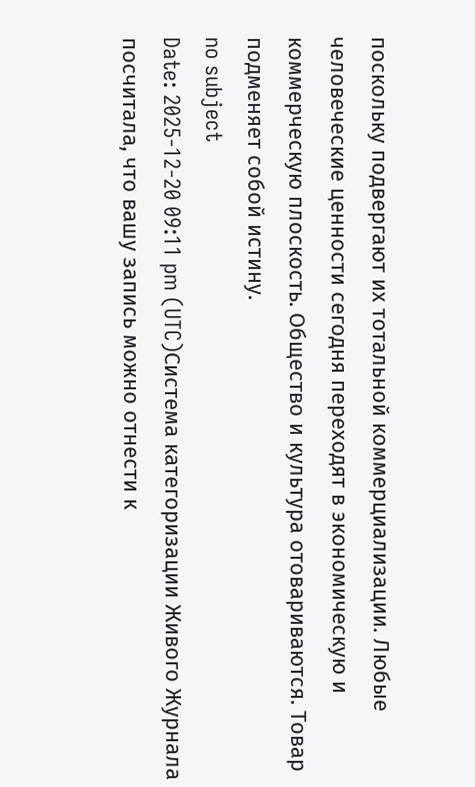поскольку подвергают их тотальной коммерциализации. Любые человеческие ценности сегодня переходят в экономическую и коммерческую плоскость. Общество и культура отовариваются. Товар подменяет собой истину.
no subject
Date: 2025-12-20 09:11 pm (UTC)Система категоризации Живого Журнала посчитала, что вашу запись можно отнести к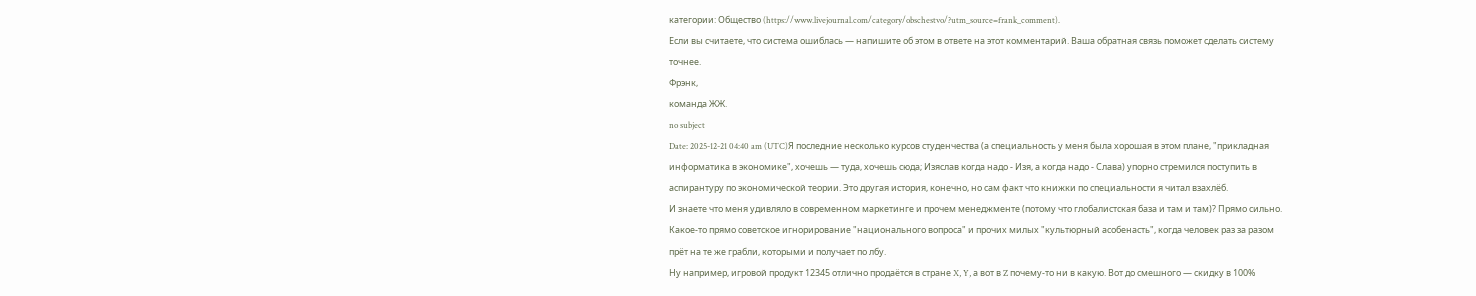категории: Общество (https://www.livejournal.com/category/obschestvo/?utm_source=frank_comment).
Если вы считаете, что система ошиблась — напишите об этом в ответе на этот комментарий. Ваша обратная связь поможет сделать систему точнее.
Фрэнк,
команда ЖЖ.
no subject
Date: 2025-12-21 04:40 am (UTC)Я последние несколько курсов студенчества (а специальность у меня была хорошая в этом плане, "прикладная информатика в экономике", хочешь — туда, хочешь сюда; Изяслав когда надо - Изя, а когда надо - Слава) упорно стремился поступить в аспирантуру по экономической теории. Это другая история, конечно, но сам факт что книжки по специальности я читал взахлёб.
И знаете что меня удивляло в современном маркетинге и прочем менеджменте (потому что глобалистская база и там и там)? Прямо сильно. Какое-то прямо советское игнорирование "национального вопроса" и прочих милых "культюрный асобенасть", когда человек раз за разом прёт на те же грабли, которыми и получает по лбу.
Ну например, игровой продукт 12345 отлично продаётся в стране X, Y, а вот в Z почему-то ни в какую. Вот до смешного — скидку в 100%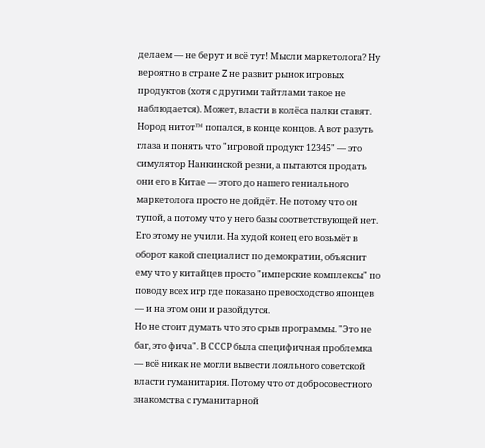делаем — не берут и всё тут! Мысли маркетолога? Ну вероятно в стране Z не развит рынок игровых продуктов (хотя с другими тайтлами такое не наблюдается). Может, власти в колёса палки ставят. Нород нитот™ попался, в конце концов. А вот разуть глаза и понять что "игровой продукт 12345" — это симулятор Нанкинской резни, а пытаются продать они его в Китае — этого до нашего гениального маркетолога просто не дойдёт. Не потому что он тупой, а потому что у него базы соответствующей нет. Его этому не учили. На худой конец его возьмёт в оборот какой специалист по демократии, объяснит ему что у китайцев просто "имперские комплексы" по поводу всех игр где показано превосходство японцев — и на этом они и разойдутся.
Но не стоит думать что это срыв программы. "Это не баг, это фича". В СССР была специфичная проблемка — всё никак не могли вывести лояльного советской власти гуманитария. Потому что от добросовестного знакомства с гуманитарной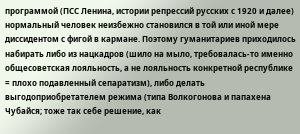программой (ПСС Ленина, истории репрессий русских с 1920 и далее) нормальный человек неизбежно становился в той или иной мере диссидентом с фигой в кармане. Поэтому гуманитариев приходилось набирать либо из нацкадров (шило на мыло, требовалась-то именно общесоветская лояльность, а не лояльность конкретной республике = плохо подавленный сепаратизм), либо делать выгодоприобретателем режима (типа Волкогонова и папахена Чубайся; тоже так себе решение, как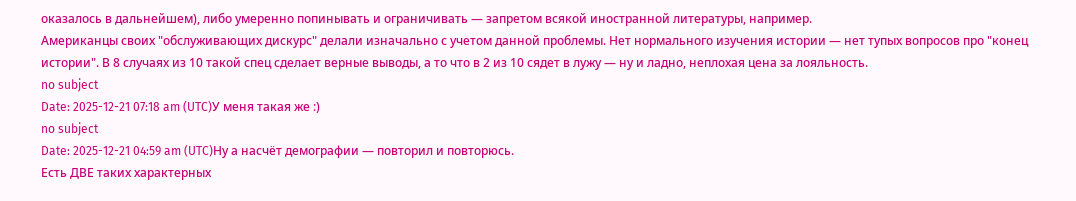оказалось в дальнейшем), либо умеренно попинывать и ограничивать — запретом всякой иностранной литературы, например.
Американцы своих "обслуживающих дискурс" делали изначально с учетом данной проблемы. Нет нормального изучения истории — нет тупых вопросов про "конец истории". В 8 случаях из 10 такой спец сделает верные выводы, а то что в 2 из 10 сядет в лужу — ну и ладно, неплохая цена за лояльность.
no subject
Date: 2025-12-21 07:18 am (UTC)У меня такая же :)
no subject
Date: 2025-12-21 04:59 am (UTC)Ну а насчёт демографии — повторил и повторюсь.
Есть ДВЕ таких характерных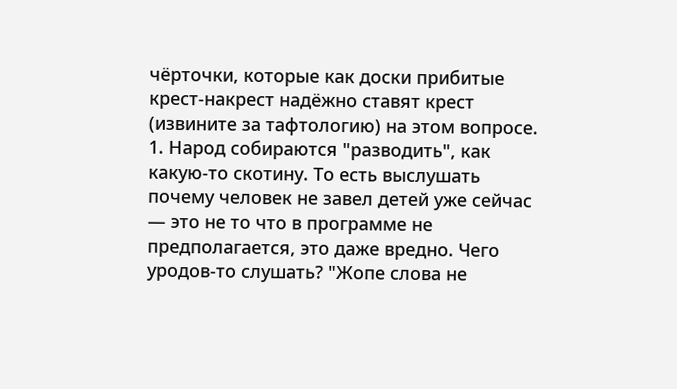чёрточки, которые как доски прибитые крест-накрест надёжно ставят крест (извините за тафтологию) на этом вопросе.
1. Народ собираются "разводить", как какую-то скотину. То есть выслушать почему человек не завел детей уже сейчас — это не то что в программе не предполагается, это даже вредно. Чего уродов-то слушать? "Жопе слова не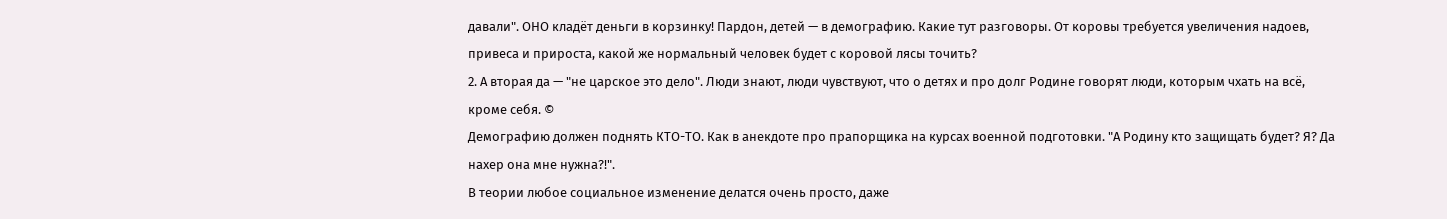давали". ОНО кладёт деньги в корзинку! Пардон, детей — в демографию. Какие тут разговоры. От коровы требуется увеличения надоев, привеса и прироста, какой же нормальный человек будет с коровой лясы точить?
2. А вторая да — "не царское это дело". Люди знают, люди чувствуют, что о детях и про долг Родине говорят люди, которым чхать на всё, кроме себя. ©
Демографию должен поднять КТО-ТО. Как в анекдоте про прапорщика на курсах военной подготовки. "А Родину кто защищать будет? Я? Да нахер она мне нужна?!".
В теории любое социальное изменение делатся очень просто, даже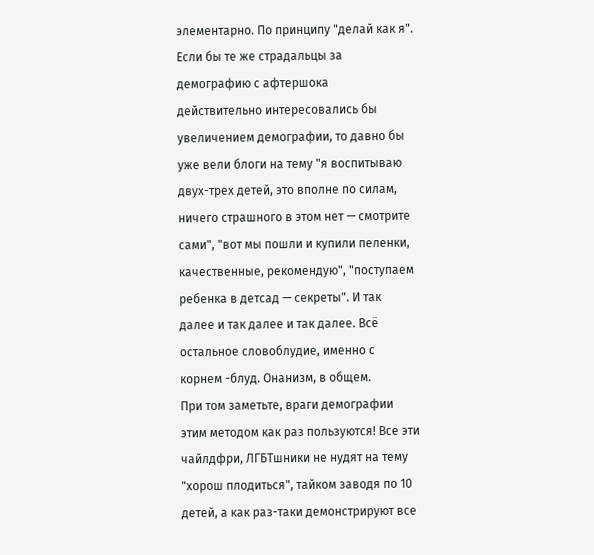элементарно. По принципу "делай как я". Если бы те же страдальцы за демографию с афтершока действительно интересовались бы увеличением демографии, то давно бы уже вели блоги на тему "я воспитываю двух-трех детей, это вполне по силам, ничего страшного в этом нет — смотрите сами", "вот мы пошли и купили пеленки, качественные, рекомендую", "поступаем ребенка в детсад — секреты". И так далее и так далее и так далее. Всё остальное словоблудие, именно с корнем -блуд. Онанизм, в общем.
При том заметьте, враги демографии этим методом как раз пользуются! Все эти чайлдфри, ЛГБТшники не нудят на тему "хорош плодиться", тайком заводя по 10 детей, а как раз-таки демонстрируют все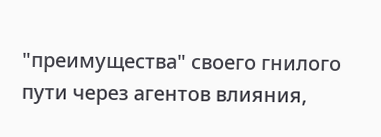"преимущества" своего гнилого пути через агентов влияния,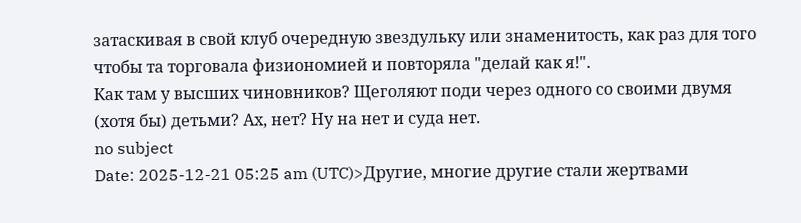затаскивая в свой клуб очередную звездульку или знаменитость, как раз для того чтобы та торговала физиономией и повторяла "делай как я!".
Как там у высших чиновников? Щеголяют поди через одного со своими двумя (хотя бы) детьми? Ах, нет? Ну на нет и суда нет.
no subject
Date: 2025-12-21 05:25 am (UTC)>Другие, многие другие стали жертвами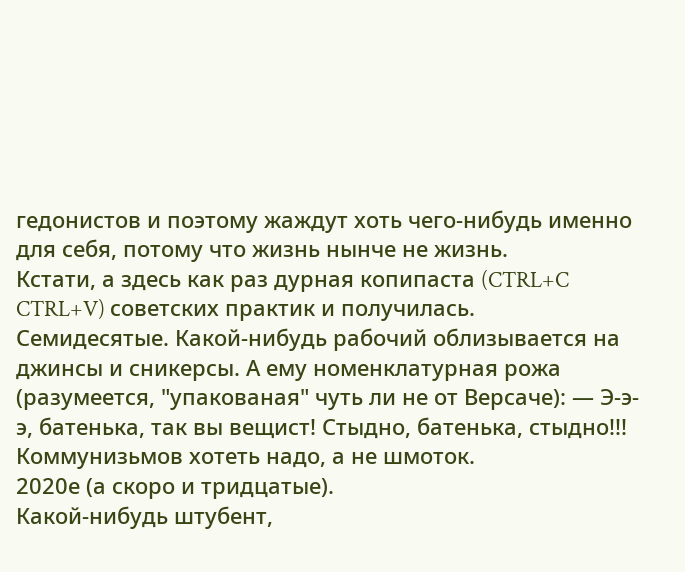гедонистов и поэтому жаждут хоть чего-нибудь именно для себя, потому что жизнь нынче не жизнь.
Кстати, а здесь как раз дурная копипаста (CTRL+C CTRL+V) советских практик и получилась.
Семидесятые. Какой-нибудь рабочий облизывается на джинсы и сникерсы. А ему номенклатурная рожа (разумеется, "упакованая" чуть ли не от Версаче): — Э-э-э, батенька, так вы вещист! Стыдно, батенька, стыдно!!! Коммунизьмов хотеть надо, а не шмоток.
2020е (а скоро и тридцатые).
Какой-нибудь штубент,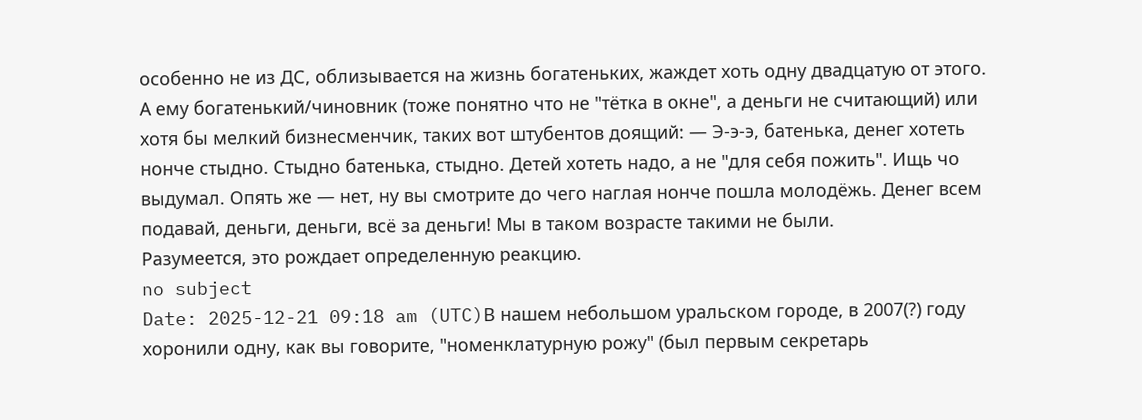особенно не из ДС, облизывается на жизнь богатеньких, жаждет хоть одну двадцатую от этого.
А ему богатенький/чиновник (тоже понятно что не "тётка в окне", а деньги не считающий) или хотя бы мелкий бизнесменчик, таких вот штубентов доящий: — Э-э-э, батенька, денег хотеть нонче стыдно. Стыдно батенька, стыдно. Детей хотеть надо, а не "для себя пожить". Ищь чо выдумал. Опять же — нет, ну вы смотрите до чего наглая нонче пошла молодёжь. Денег всем подавай, деньги, деньги, всё за деньги! Мы в таком возрасте такими не были.
Разумеется, это рождает определенную реакцию.
no subject
Date: 2025-12-21 09:18 am (UTC)В нашем небольшом уральском городе, в 2007(?) году хоронили одну, как вы говорите, "номенклатурную рожу" (был первым секретарь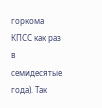горкома КПСС как раз в семидесятые года). Так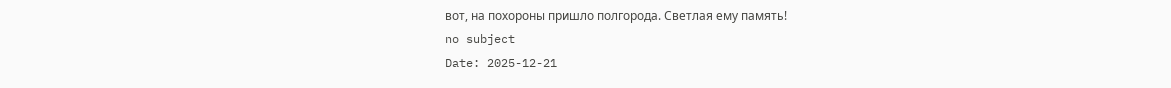вот, на похороны пришло полгорода. Светлая ему память!
no subject
Date: 2025-12-21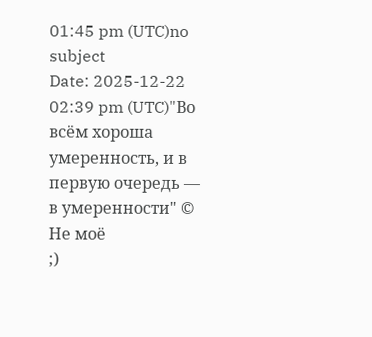01:45 pm (UTC)no subject
Date: 2025-12-22 02:39 pm (UTC)"Во всём хороша умеренность, и в первую очередь — в умеренности" © Не моё
;)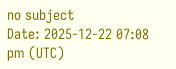no subject
Date: 2025-12-22 07:08 pm (UTC)